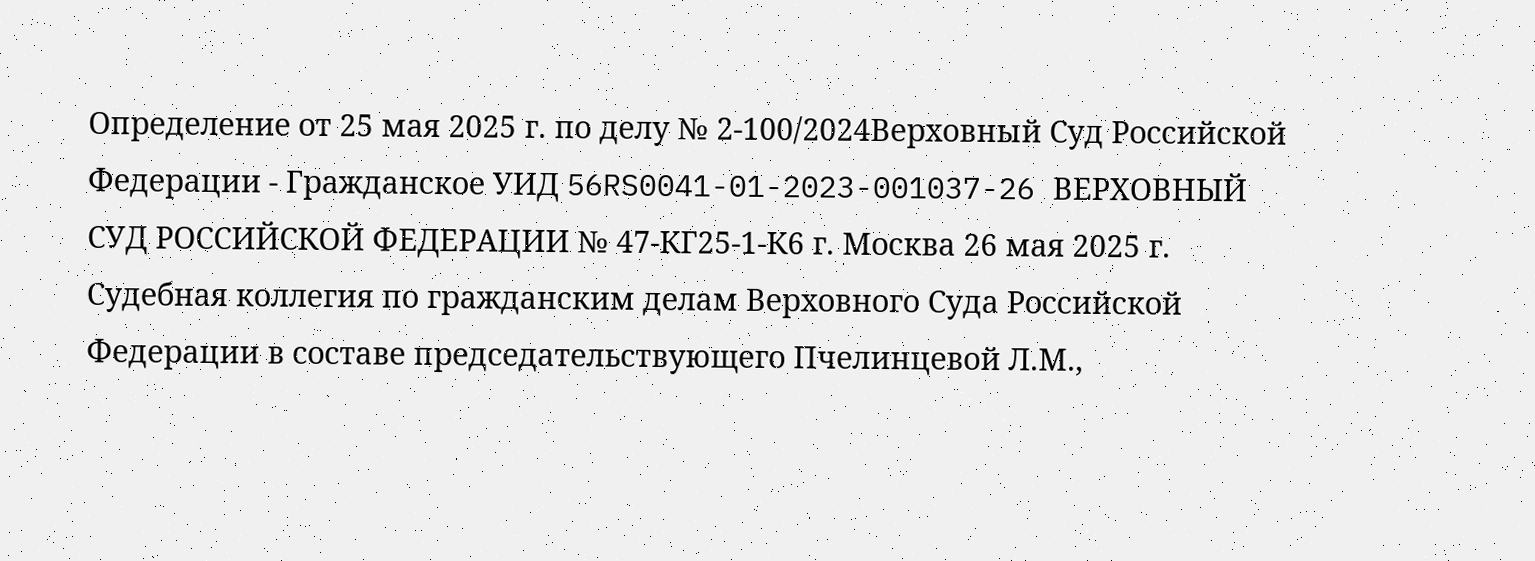Определение от 25 мая 2025 г. по делу № 2-100/2024Верховный Суд Российской Федерации - Гражданское УИД 56RS0041-01-2023-001037-26 ВЕРХОВНЫЙ СУД РОССИЙСКОЙ ФЕДЕРАЦИИ № 47-КГ25-1-К6 г. Москва 26 мая 2025 г. Судебная коллегия по гражданским делам Верховного Суда Российской Федерации в составе председательствующего Пчелинцевой Л.М.,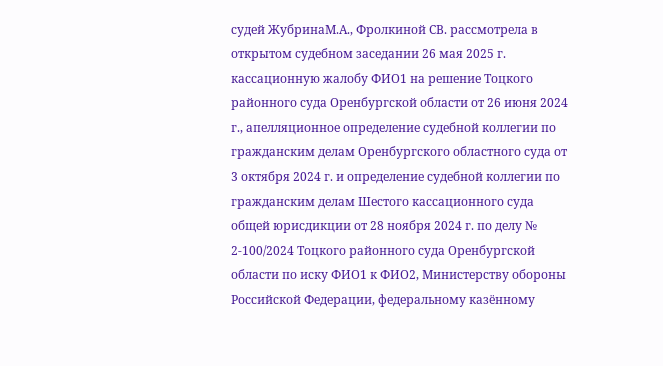судей ЖубринаМ.А., Фролкиной СВ. рассмотрела в открытом судебном заседании 26 мая 2025 г. кассационную жалобу ФИО1 на решение Тоцкого районного суда Оренбургской области от 26 июня 2024 г., апелляционное определение судебной коллегии по гражданским делам Оренбургского областного суда от 3 октября 2024 г. и определение судебной коллегии по гражданским делам Шестого кассационного суда общей юрисдикции от 28 ноября 2024 г. по делу № 2-100/2024 Тоцкого районного суда Оренбургской области по иску ФИО1 к ФИО2, Министерству обороны Российской Федерации, федеральному казённому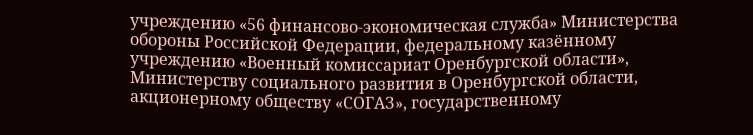учреждению «56 финансово-экономическая служба» Министерства обороны Российской Федерации, федеральному казённому учреждению «Военный комиссариат Оренбургской области», Министерству социального развития в Оренбургской области, акционерному обществу «СОГАЗ», государственному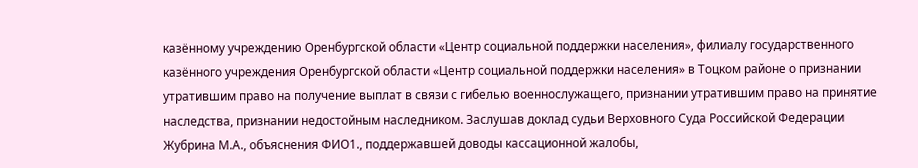казённому учреждению Оренбургской области «Центр социальной поддержки населения», филиалу государственного казённого учреждения Оренбургской области «Центр социальной поддержки населения» в Тоцком районе о признании утратившим право на получение выплат в связи с гибелью военнослужащего, признании утратившим право на принятие наследства, признании недостойным наследником. Заслушав доклад судьи Верховного Суда Российской Федерации Жубрина М.А., объяснения ФИО1., поддержавшей доводы кассационной жалобы,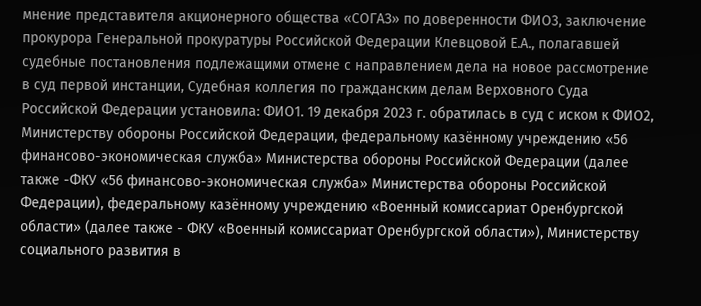мнение представителя акционерного общества «СОГАЗ» по доверенности ФИО3, заключение прокурора Генеральной прокуратуры Российской Федерации Клевцовой Е.А., полагавшей судебные постановления подлежащими отмене с направлением дела на новое рассмотрение в суд первой инстанции, Судебная коллегия по гражданским делам Верховного Суда Российской Федерации установила: ФИО1. 19 декабря 2023 г. обратилась в суд с иском к ФИО2, Министерству обороны Российской Федерации, федеральному казённому учреждению «56 финансово-экономическая служба» Министерства обороны Российской Федерации (далее также -ФКУ «56 финансово-экономическая служба» Министерства обороны Российской Федерации), федеральному казённому учреждению «Военный комиссариат Оренбургской области» (далее также - ФКУ «Военный комиссариат Оренбургской области»), Министерству социального развития в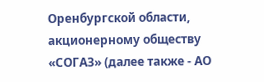Оренбургской области, акционерному обществу «СОГАЗ» (далее также - АО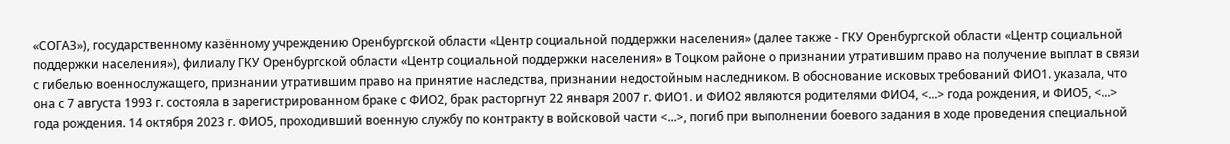«СОГАЗ»), государственному казённому учреждению Оренбургской области «Центр социальной поддержки населения» (далее также - ГКУ Оренбургской области «Центр социальной поддержки населения»), филиалу ГКУ Оренбургской области «Центр социальной поддержки населения» в Тоцком районе о признании утратившим право на получение выплат в связи с гибелью военнослужащего, признании утратившим право на принятие наследства, признании недостойным наследником. В обоснование исковых требований ФИО1. указала, что она с 7 августа 1993 г. состояла в зарегистрированном браке с ФИО2, брак расторгнут 22 января 2007 г. ФИО1. и ФИО2 являются родителями ФИО4, <...> года рождения, и ФИО5, <...> года рождения. 14 октября 2023 г. ФИО5, проходивший военную службу по контракту в войсковой части <...>, погиб при выполнении боевого задания в ходе проведения специальной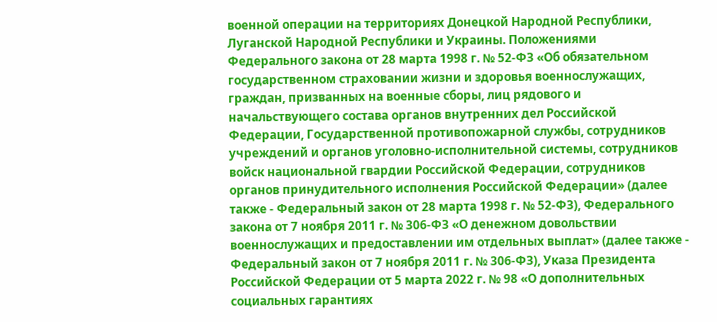военной операции на территориях Донецкой Народной Республики, Луганской Народной Республики и Украины. Положениями Федерального закона от 28 марта 1998 г. № 52-ФЗ «Об обязательном государственном страховании жизни и здоровья военнослужащих, граждан, призванных на военные сборы, лиц рядового и начальствующего состава органов внутренних дел Российской Федерации, Государственной противопожарной службы, сотрудников учреждений и органов уголовно-исполнительной системы, сотрудников войск национальной гвардии Российской Федерации, сотрудников органов принудительного исполнения Российской Федерации» (далее также - Федеральный закон от 28 марта 1998 г. № 52-ФЗ), Федерального закона от 7 ноября 2011 г. № 306-ФЗ «О денежном довольствии военнослужащих и предоставлении им отдельных выплат» (далее также - Федеральный закон от 7 ноября 2011 г. № 306-ФЗ), Указа Президента Российской Федерации от 5 марта 2022 г. № 98 «О дополнительных социальных гарантиях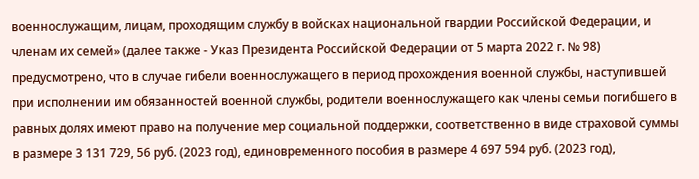военнослужащим, лицам, проходящим службу в войсках национальной гвардии Российской Федерации, и членам их семей» (далее также - Указ Президента Российской Федерации от 5 марта 2022 г. № 98) предусмотрено, что в случае гибели военнослужащего в период прохождения военной службы, наступившей при исполнении им обязанностей военной службы, родители военнослужащего как члены семьи погибшего в равных долях имеют право на получение мер социальной поддержки, соответственно в виде страховой суммы в размере 3 131 729, 56 руб. (2023 год), единовременного пособия в размере 4 697 594 руб. (2023 год),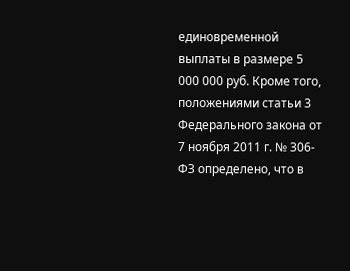единовременной выплаты в размере 5 000 000 руб. Кроме того, положениями статьи 3 Федерального закона от 7 ноября 2011 г. № 306-ФЗ определено, что в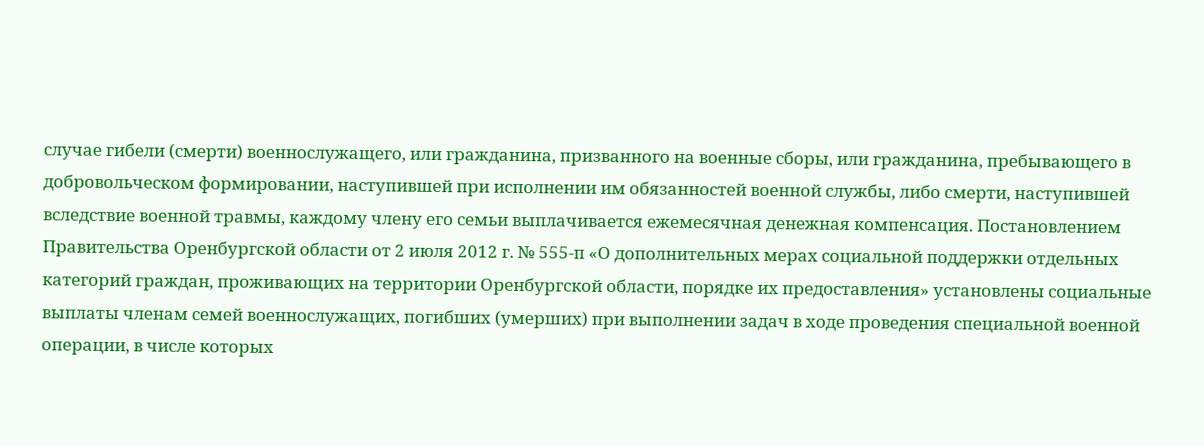случае гибели (смерти) военнослужащего, или гражданина, призванного на военные сборы, или гражданина, пребывающего в добровольческом формировании, наступившей при исполнении им обязанностей военной службы, либо смерти, наступившей вследствие военной травмы, каждому члену его семьи выплачивается ежемесячная денежная компенсация. Постановлением Правительства Оренбургской области от 2 июля 2012 г. № 555-п «О дополнительных мерах социальной поддержки отдельных категорий граждан, проживающих на территории Оренбургской области, порядке их предоставления» установлены социальные выплаты членам семей военнослужащих, погибших (умерших) при выполнении задач в ходе проведения специальной военной операции, в числе которых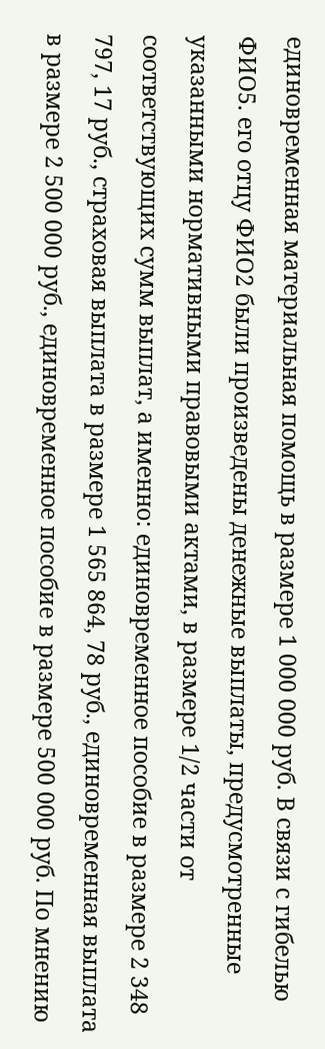единовременная материальная помощь в размере 1 000 000 руб. В связи с гибелью ФИО5. его отцу ФИО2 были произведены денежные выплаты, предусмотренные указанными нормативными правовыми актами, в размере 1/2 части от соответствующих сумм выплат, а именно: единовременное пособие в размере 2 348 797, 17 руб., страховая выплата в размере 1 565 864, 78 руб., единовременная выплата в размере 2 500 000 руб., единовременное пособие в размере 500 000 руб. По мнению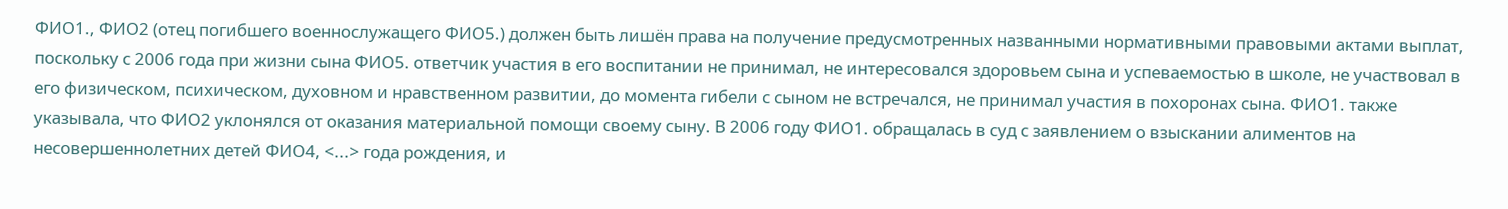ФИО1., ФИО2 (отец погибшего военнослужащего ФИО5.) должен быть лишён права на получение предусмотренных названными нормативными правовыми актами выплат, поскольку с 2006 года при жизни сына ФИО5. ответчик участия в его воспитании не принимал, не интересовался здоровьем сына и успеваемостью в школе, не участвовал в его физическом, психическом, духовном и нравственном развитии, до момента гибели с сыном не встречался, не принимал участия в похоронах сына. ФИО1. также указывала, что ФИО2 уклонялся от оказания материальной помощи своему сыну. В 2006 году ФИО1. обращалась в суд с заявлением о взыскании алиментов на несовершеннолетних детей ФИО4, <...> года рождения, и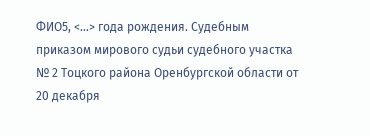ФИО5, <...> года рождения. Судебным приказом мирового судьи судебного участка № 2 Тоцкого района Оренбургской области от 20 декабря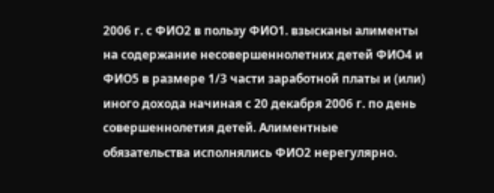2006 г. с ФИО2 в пользу ФИО1. взысканы алименты на содержание несовершеннолетних детей ФИО4 и ФИО5 в размере 1/3 части заработной платы и (или) иного дохода начиная с 20 декабря 2006 г. по день совершеннолетия детей. Алиментные обязательства исполнялись ФИО2 нерегулярно.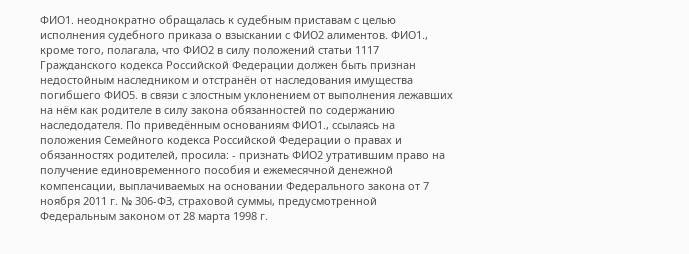ФИО1. неоднократно обращалась к судебным приставам с целью исполнения судебного приказа о взыскании с ФИО2 алиментов. ФИО1., кроме того, полагала, что ФИО2 в силу положений статьи 1117 Гражданского кодекса Российской Федерации должен быть признан недостойным наследником и отстранён от наследования имущества погибшего ФИО5. в связи с злостным уклонением от выполнения лежавших на нём как родителе в силу закона обязанностей по содержанию наследодателя. По приведённым основаниям ФИО1., ссылаясь на положения Семейного кодекса Российской Федерации о правах и обязанностях родителей, просила: - признать ФИО2 утратившим право на получение единовременного пособия и ежемесячной денежной компенсации, выплачиваемых на основании Федерального закона от 7 ноября 2011 г. № 306-ФЗ, страховой суммы, предусмотренной Федеральным законом от 28 марта 1998 г.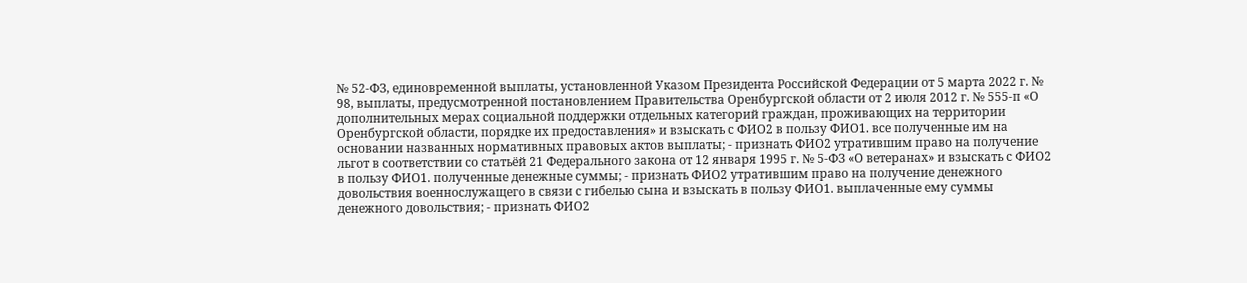№ 52-ФЗ, единовременной выплаты, установленной Указом Президента Российской Федерации от 5 марта 2022 г. № 98, выплаты, предусмотренной постановлением Правительства Оренбургской области от 2 июля 2012 г. № 555-п «О дополнительных мерах социальной поддержки отдельных категорий граждан, проживающих на территории Оренбургской области, порядке их предоставления» и взыскать с ФИО2 в пользу ФИО1. все полученные им на основании названных нормативных правовых актов выплаты; - признать ФИО2 утратившим право на получение льгот в соответствии со статьёй 21 Федерального закона от 12 января 1995 г. № 5-ФЗ «О ветеранах» и взыскать с ФИО2 в пользу ФИО1. полученные денежные суммы; - признать ФИО2 утратившим право на получение денежного довольствия военнослужащего в связи с гибелью сына и взыскать в пользу ФИО1. выплаченные ему суммы денежного довольствия; - признать ФИО2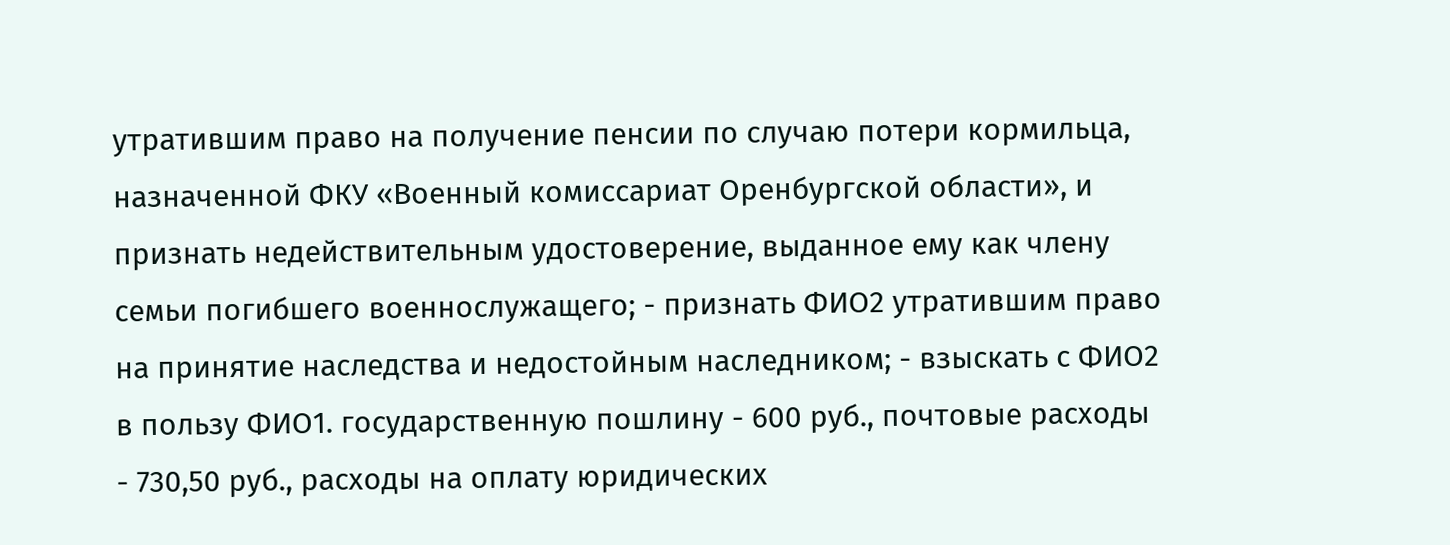утратившим право на получение пенсии по случаю потери кормильца, назначенной ФКУ «Военный комиссариат Оренбургской области», и признать недействительным удостоверение, выданное ему как члену семьи погибшего военнослужащего; - признать ФИО2 утратившим право на принятие наследства и недостойным наследником; - взыскать с ФИО2 в пользу ФИО1. государственную пошлину - 600 руб., почтовые расходы - 730,50 руб., расходы на оплату юридических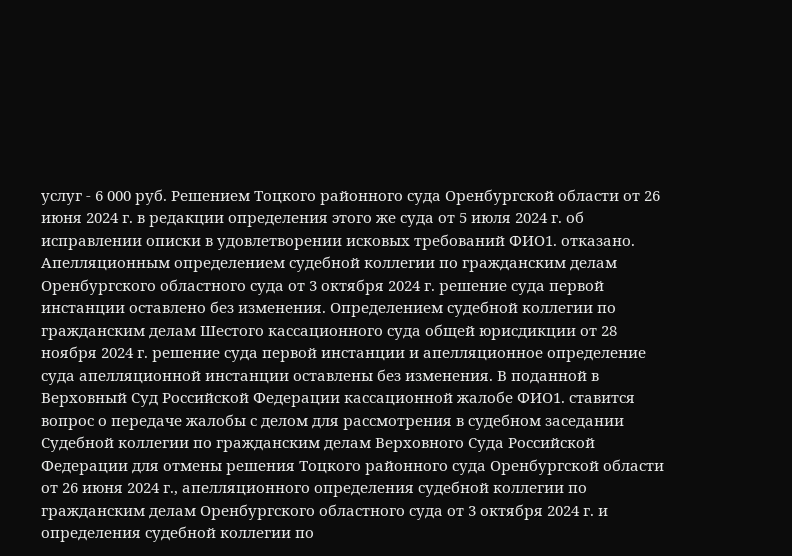услуг - 6 000 руб. Решением Тоцкого районного суда Оренбургской области от 26 июня 2024 г. в редакции определения этого же суда от 5 июля 2024 г. об исправлении описки в удовлетворении исковых требований ФИО1. отказано. Апелляционным определением судебной коллегии по гражданским делам Оренбургского областного суда от 3 октября 2024 г. решение суда первой инстанции оставлено без изменения. Определением судебной коллегии по гражданским делам Шестого кассационного суда общей юрисдикции от 28 ноября 2024 г. решение суда первой инстанции и апелляционное определение суда апелляционной инстанции оставлены без изменения. В поданной в Верховный Суд Российской Федерации кассационной жалобе ФИО1. ставится вопрос о передаче жалобы с делом для рассмотрения в судебном заседании Судебной коллегии по гражданским делам Верховного Суда Российской Федерации для отмены решения Тоцкого районного суда Оренбургской области от 26 июня 2024 г., апелляционного определения судебной коллегии по гражданским делам Оренбургского областного суда от 3 октября 2024 г. и определения судебной коллегии по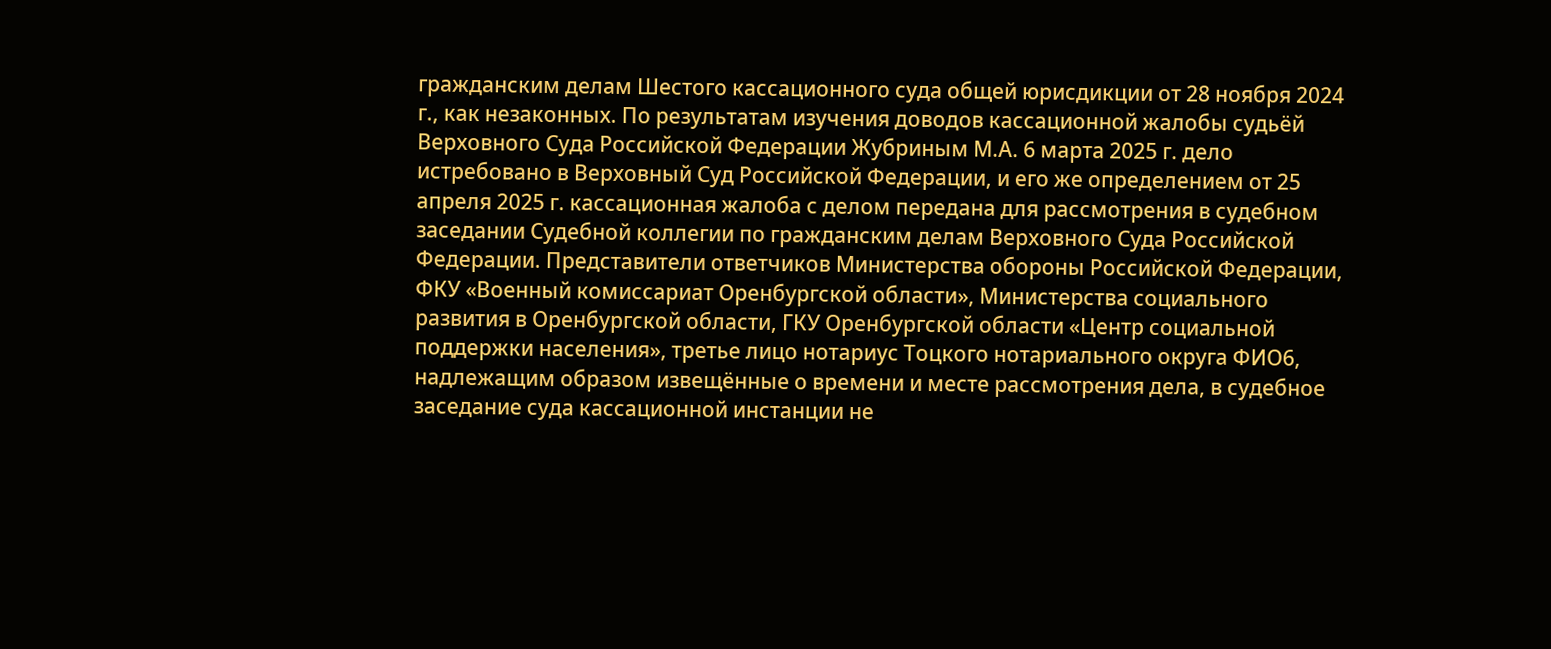гражданским делам Шестого кассационного суда общей юрисдикции от 28 ноября 2024 г., как незаконных. По результатам изучения доводов кассационной жалобы судьёй Верховного Суда Российской Федерации Жубриным М.А. 6 марта 2025 г. дело истребовано в Верховный Суд Российской Федерации, и его же определением от 25 апреля 2025 г. кассационная жалоба с делом передана для рассмотрения в судебном заседании Судебной коллегии по гражданским делам Верховного Суда Российской Федерации. Представители ответчиков Министерства обороны Российской Федерации, ФКУ «Военный комиссариат Оренбургской области», Министерства социального развития в Оренбургской области, ГКУ Оренбургской области «Центр социальной поддержки населения», третье лицо нотариус Тоцкого нотариального округа ФИО6, надлежащим образом извещённые о времени и месте рассмотрения дела, в судебное заседание суда кассационной инстанции не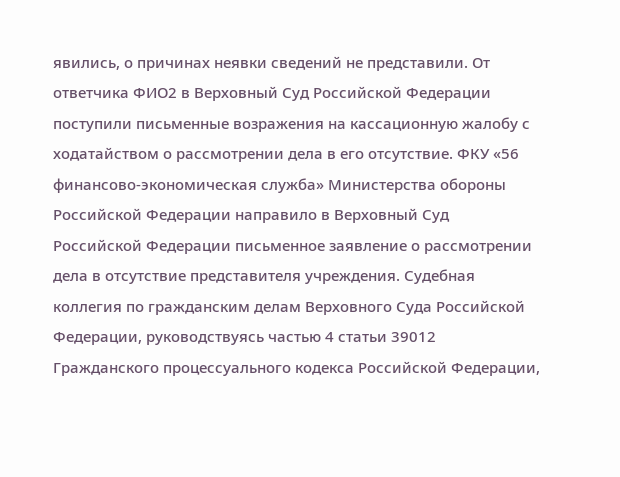явились, о причинах неявки сведений не представили. От ответчика ФИО2 в Верховный Суд Российской Федерации поступили письменные возражения на кассационную жалобу с ходатайством о рассмотрении дела в его отсутствие. ФКУ «56 финансово-экономическая служба» Министерства обороны Российской Федерации направило в Верховный Суд Российской Федерации письменное заявление о рассмотрении дела в отсутствие представителя учреждения. Судебная коллегия по гражданским делам Верховного Суда Российской Федерации, руководствуясь частью 4 статьи 39012 Гражданского процессуального кодекса Российской Федерации,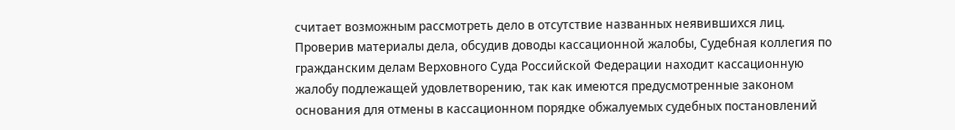считает возможным рассмотреть дело в отсутствие названных неявившихся лиц. Проверив материалы дела, обсудив доводы кассационной жалобы, Судебная коллегия по гражданским делам Верховного Суда Российской Федерации находит кассационную жалобу подлежащей удовлетворению, так как имеются предусмотренные законом основания для отмены в кассационном порядке обжалуемых судебных постановлений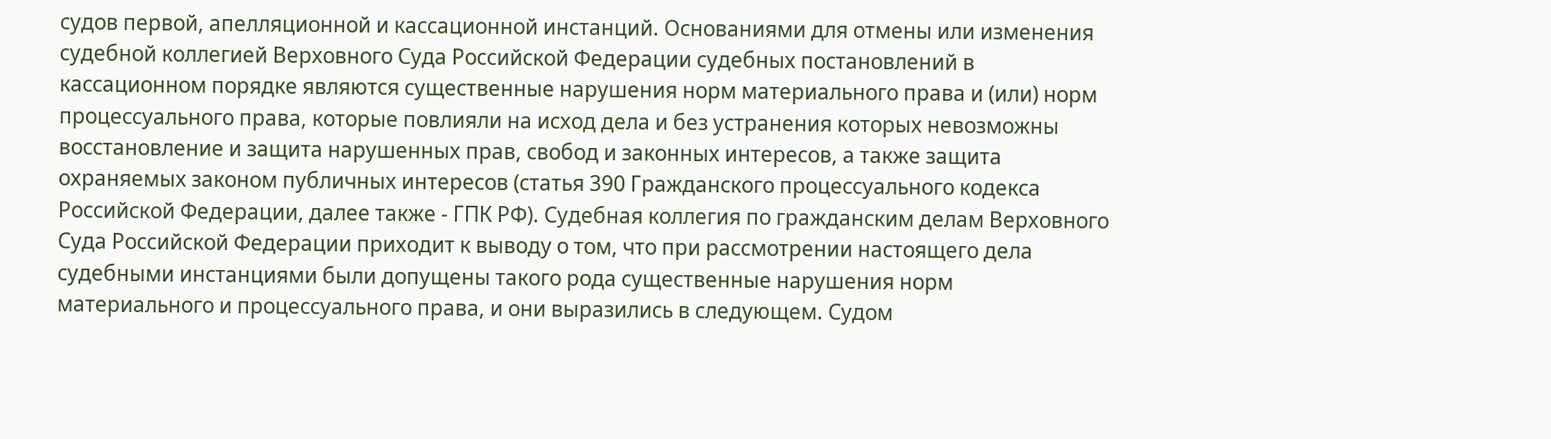судов первой, апелляционной и кассационной инстанций. Основаниями для отмены или изменения судебной коллегией Верховного Суда Российской Федерации судебных постановлений в кассационном порядке являются существенные нарушения норм материального права и (или) норм процессуального права, которые повлияли на исход дела и без устранения которых невозможны восстановление и защита нарушенных прав, свобод и законных интересов, а также защита охраняемых законом публичных интересов (статья 390 Гражданского процессуального кодекса Российской Федерации, далее также - ГПК РФ). Судебная коллегия по гражданским делам Верховного Суда Российской Федерации приходит к выводу о том, что при рассмотрении настоящего дела судебными инстанциями были допущены такого рода существенные нарушения норм материального и процессуального права, и они выразились в следующем. Судом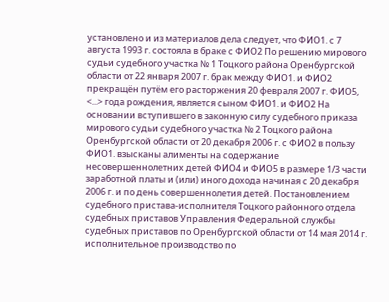установлено и из материалов дела следует, что ФИО1. с 7 августа 1993 г. состояла в браке с ФИО2 По решению мирового судьи судебного участка № 1 Тоцкого района Оренбургской области от 22 января 2007 г. брак между ФИО1. и ФИО2 прекращён путём его расторжения 20 февраля 2007 г. ФИО5, <...> года рождения, является сыном ФИО1. и ФИО2 На основании вступившего в законную силу судебного приказа мирового судьи судебного участка № 2 Тоцкого района Оренбургской области от 20 декабря 2006 г. с ФИО2 в пользу ФИО1. взысканы алименты на содержание несовершеннолетних детей ФИО4 и ФИО5 в размере 1/3 части заработной платы и (или) иного дохода начиная с 20 декабря 2006 г. и по день совершеннолетия детей. Постановлением судебного пристава-исполнителя Тоцкого районного отдела судебных приставов Управления Федеральной службы судебных приставов по Оренбургской области от 14 мая 2014 г. исполнительное производство по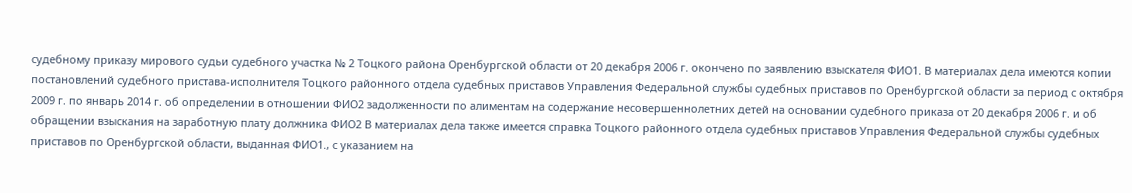судебному приказу мирового судьи судебного участка № 2 Тоцкого района Оренбургской области от 20 декабря 2006 г. окончено по заявлению взыскателя ФИО1. В материалах дела имеются копии постановлений судебного пристава-исполнителя Тоцкого районного отдела судебных приставов Управления Федеральной службы судебных приставов по Оренбургской области за период с октября 2009 г. по январь 2014 г. об определении в отношении ФИО2 задолженности по алиментам на содержание несовершеннолетних детей на основании судебного приказа от 20 декабря 2006 г. и об обращении взыскания на заработную плату должника ФИО2 В материалах дела также имеется справка Тоцкого районного отдела судебных приставов Управления Федеральной службы судебных приставов по Оренбургской области, выданная ФИО1., с указанием на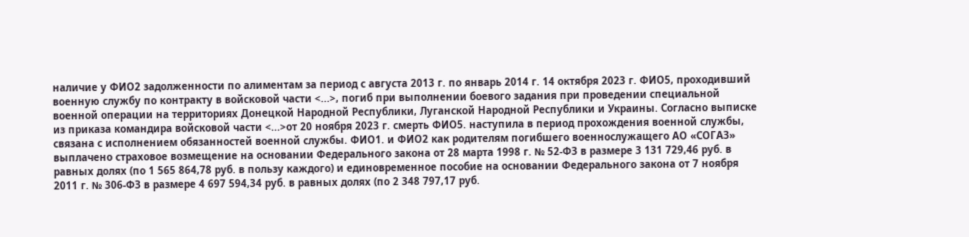наличие у ФИО2 задолженности по алиментам за период с августа 2013 г. по январь 2014 г. 14 октября 2023 г. ФИО5, проходивший военную службу по контракту в войсковой части <...>, погиб при выполнении боевого задания при проведении специальной военной операции на территориях Донецкой Народной Республики, Луганской Народной Республики и Украины. Согласно выписке из приказа командира войсковой части <...>от 20 ноября 2023 г. смерть ФИО5. наступила в период прохождения военной службы, связана с исполнением обязанностей военной службы. ФИО1. и ФИО2 как родителям погибшего военнослужащего АО «СОГАЗ» выплачено страховое возмещение на основании Федерального закона от 28 марта 1998 г. № 52-ФЗ в размере 3 131 729,46 руб. в равных долях (по 1 565 864,78 руб. в пользу каждого) и единовременное пособие на основании Федерального закона от 7 ноября 2011 г. № 306-ФЗ в размере 4 697 594,34 руб. в равных долях (по 2 348 797,17 руб.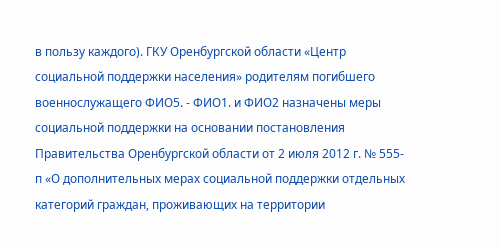в пользу каждого). ГКУ Оренбургской области «Центр социальной поддержки населения» родителям погибшего военнослужащего ФИО5. - ФИО1. и ФИО2 назначены меры социальной поддержки на основании постановления Правительства Оренбургской области от 2 июля 2012 г. № 555-п «О дополнительных мерах социальной поддержки отдельных категорий граждан, проживающих на территории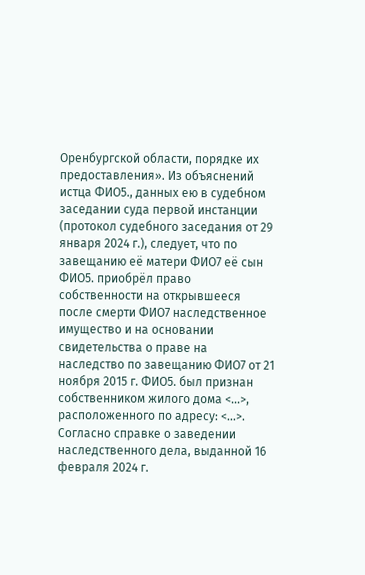Оренбургской области, порядке их предоставления». Из объяснений истца ФИО5., данных ею в судебном заседании суда первой инстанции (протокол судебного заседания от 29 января 2024 г.), следует, что по завещанию её матери ФИО7 её сын ФИО5. приобрёл право собственности на открывшееся после смерти ФИО7 наследственное имущество и на основании свидетельства о праве на наследство по завещанию ФИО7 от 21 ноября 2015 г. ФИО5. был признан собственником жилого дома <...>, расположенного по адресу: <...>. Согласно справке о заведении наследственного дела, выданной 16 февраля 2024 г.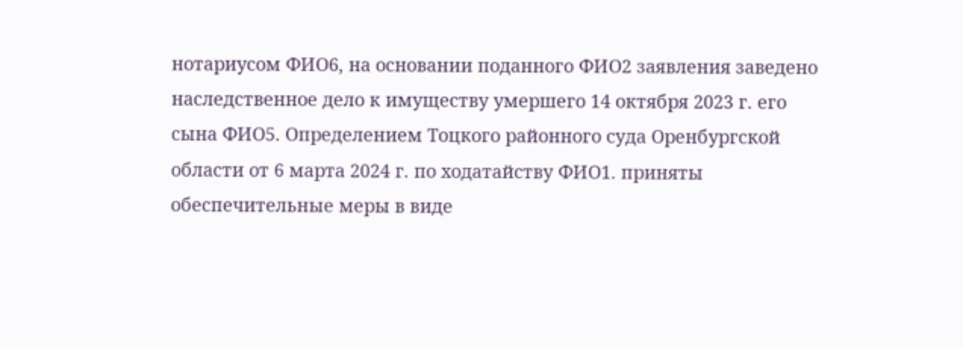нотариусом ФИО6, на основании поданного ФИО2 заявления заведено наследственное дело к имуществу умершего 14 октября 2023 г. его сына ФИО5. Определением Тоцкого районного суда Оренбургской области от 6 марта 2024 г. по ходатайству ФИО1. приняты обеспечительные меры в виде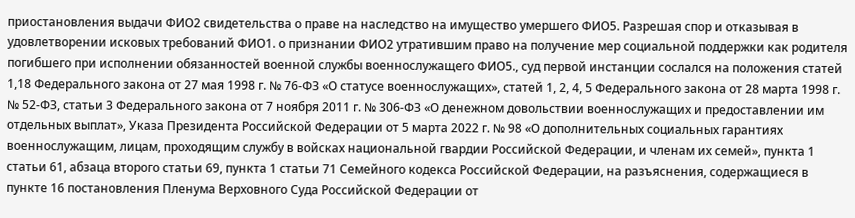приостановления выдачи ФИО2 свидетельства о праве на наследство на имущество умершего ФИО5. Разрешая спор и отказывая в удовлетворении исковых требований ФИО1. о признании ФИО2 утратившим право на получение мер социальной поддержки как родителя погибшего при исполнении обязанностей военной службы военнослужащего ФИО5., суд первой инстанции сослался на положения статей 1,18 Федерального закона от 27 мая 1998 г. № 76-ФЗ «О статусе военнослужащих», статей 1, 2, 4, 5 Федерального закона от 28 марта 1998 г. № 52-ФЗ, статьи 3 Федерального закона от 7 ноября 2011 г. № 306-ФЗ «О денежном довольствии военнослужащих и предоставлении им отдельных выплат», Указа Президента Российской Федерации от 5 марта 2022 г. № 98 «О дополнительных социальных гарантиях военнослужащим, лицам, проходящим службу в войсках национальной гвардии Российской Федерации, и членам их семей», пункта 1 статьи 61, абзаца второго статьи 69, пункта 1 статьи 71 Семейного кодекса Российской Федерации, на разъяснения, содержащиеся в пункте 16 постановления Пленума Верховного Суда Российской Федерации от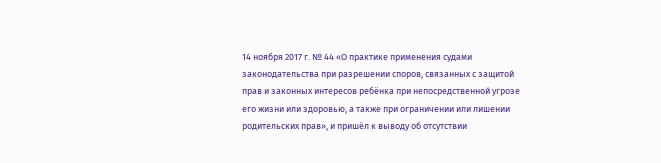14 ноября 2017 г. № 44 «О практике применения судами законодательства при разрешении споров, связанных с защитой прав и законных интересов ребёнка при непосредственной угрозе его жизни или здоровью, а также при ограничении или лишении родительских прав», и пришёл к выводу об отсутствии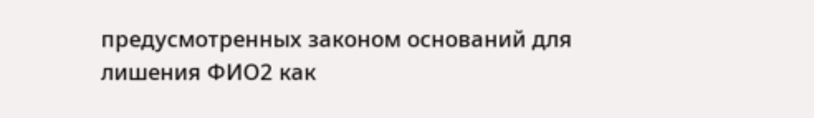предусмотренных законом оснований для лишения ФИО2 как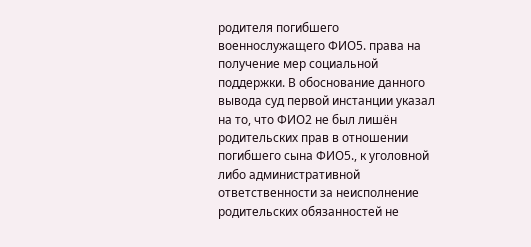родителя погибшего военнослужащего ФИО5. права на получение мер социальной поддержки. В обоснование данного вывода суд первой инстанции указал на то, что ФИО2 не был лишён родительских прав в отношении погибшего сына ФИО5., к уголовной либо административной ответственности за неисполнение родительских обязанностей не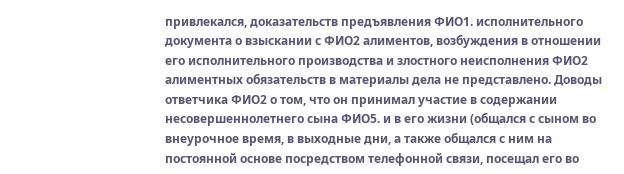привлекался, доказательств предъявления ФИО1. исполнительного документа о взыскании с ФИО2 алиментов, возбуждения в отношении его исполнительного производства и злостного неисполнения ФИО2 алиментных обязательств в материалы дела не представлено. Доводы ответчика ФИО2 о том, что он принимал участие в содержании несовершеннолетнего сына ФИО5. и в его жизни (общался с сыном во внеурочное время, в выходные дни, а также общался с ним на постоянной основе посредством телефонной связи, посещал его во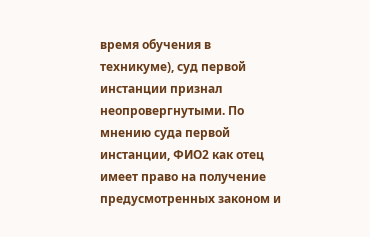время обучения в техникуме), суд первой инстанции признал неопровергнутыми. По мнению суда первой инстанции, ФИО2 как отец имеет право на получение предусмотренных законом и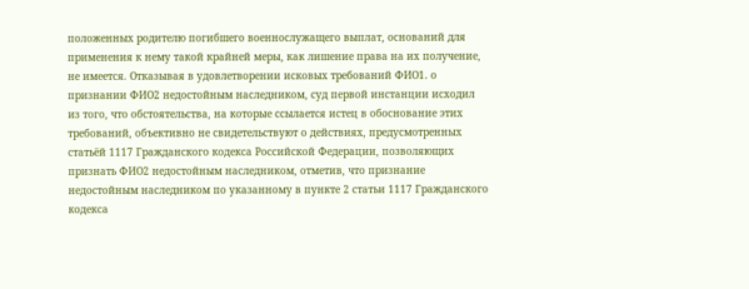положенных родителю погибшего военнослужащего выплат, оснований для применения к нему такой крайней меры, как лишение права на их получение, не имеется. Отказывая в удовлетворении исковых требований ФИО1. о признании ФИО2 недостойным наследником, суд первой инстанции исходил из того, что обстоятельства, на которые ссылается истец в обоснование этих требований, объективно не свидетельствуют о действиях, предусмотренных статьёй 1117 Гражданского кодекса Российской Федерации, позволяющих признать ФИО2 недостойным наследником, отметив, что признание недостойным наследником по указанному в пункте 2 статьи 1117 Гражданского кодекса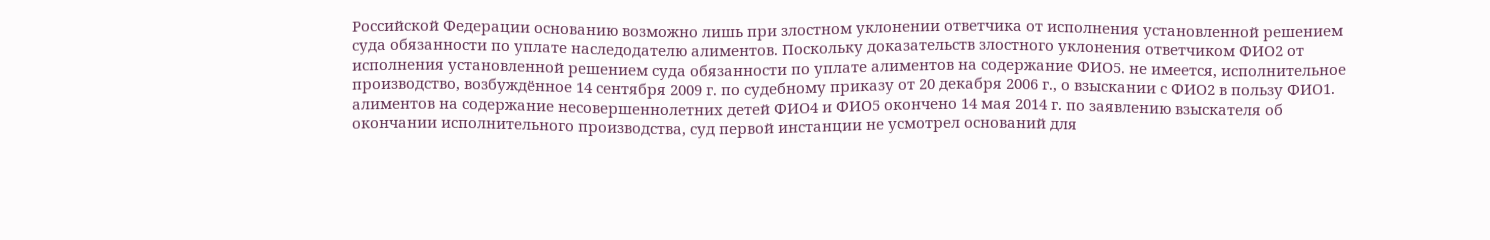Российской Федерации основанию возможно лишь при злостном уклонении ответчика от исполнения установленной решением суда обязанности по уплате наследодателю алиментов. Поскольку доказательств злостного уклонения ответчиком ФИО2 от исполнения установленной решением суда обязанности по уплате алиментов на содержание ФИО5. не имеется, исполнительное производство, возбуждённое 14 сентября 2009 г. по судебному приказу от 20 декабря 2006 г., о взыскании с ФИО2 в пользу ФИО1. алиментов на содержание несовершеннолетних детей ФИО4 и ФИО5 окончено 14 мая 2014 г. по заявлению взыскателя об окончании исполнительного производства, суд первой инстанции не усмотрел оснований для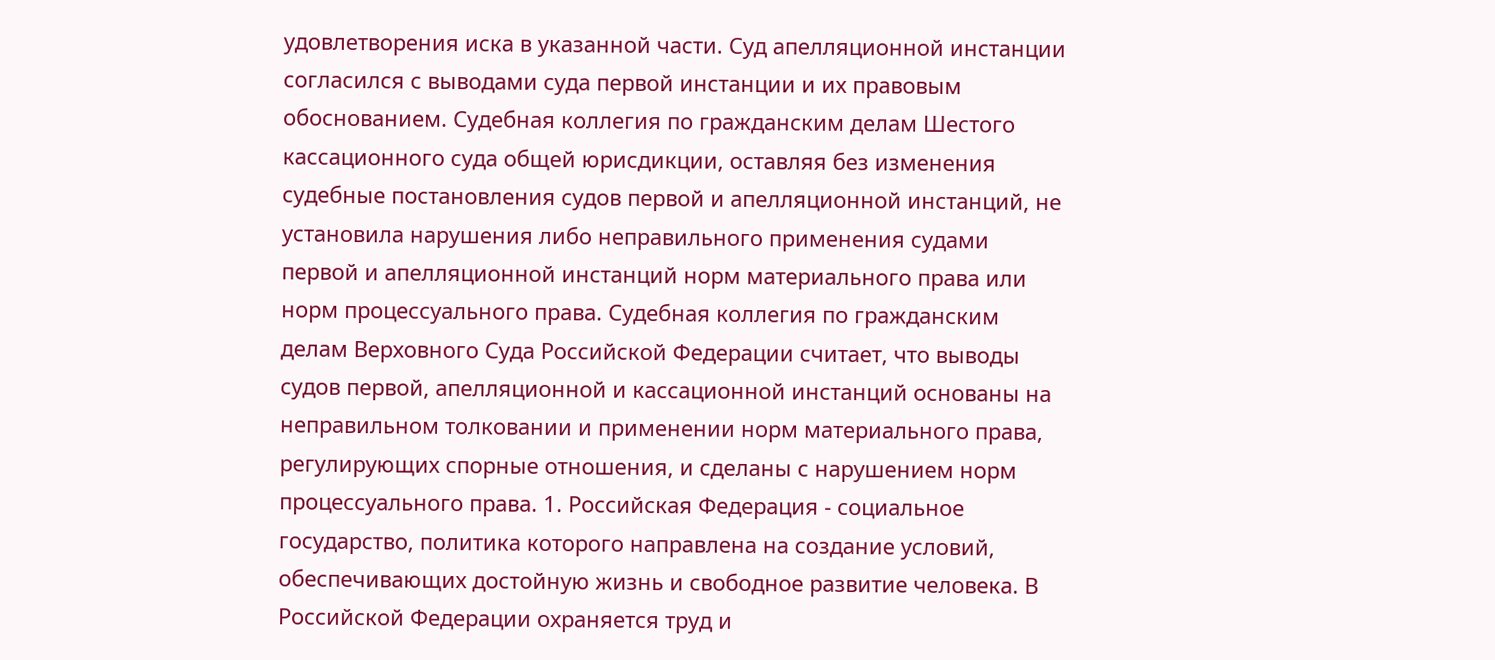удовлетворения иска в указанной части. Суд апелляционной инстанции согласился с выводами суда первой инстанции и их правовым обоснованием. Судебная коллегия по гражданским делам Шестого кассационного суда общей юрисдикции, оставляя без изменения судебные постановления судов первой и апелляционной инстанций, не установила нарушения либо неправильного применения судами первой и апелляционной инстанций норм материального права или норм процессуального права. Судебная коллегия по гражданским делам Верховного Суда Российской Федерации считает, что выводы судов первой, апелляционной и кассационной инстанций основаны на неправильном толковании и применении норм материального права, регулирующих спорные отношения, и сделаны с нарушением норм процессуального права. 1. Российская Федерация - социальное государство, политика которого направлена на создание условий, обеспечивающих достойную жизнь и свободное развитие человека. В Российской Федерации охраняется труд и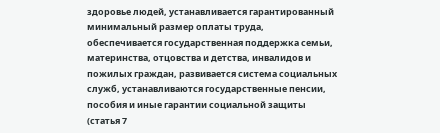здоровье людей, устанавливается гарантированный минимальный размер оплаты труда, обеспечивается государственная поддержка семьи, материнства, отцовства и детства, инвалидов и пожилых граждан, развивается система социальных служб, устанавливаются государственные пенсии, пособия и иные гарантии социальной защиты (статья 7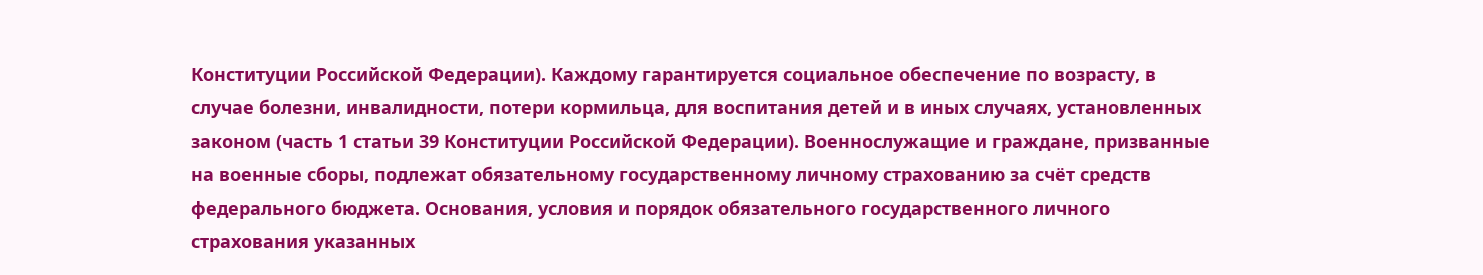Конституции Российской Федерации). Каждому гарантируется социальное обеспечение по возрасту, в случае болезни, инвалидности, потери кормильца, для воспитания детей и в иных случаях, установленных законом (часть 1 статьи 39 Конституции Российской Федерации). Военнослужащие и граждане, призванные на военные сборы, подлежат обязательному государственному личному страхованию за счёт средств федерального бюджета. Основания, условия и порядок обязательного государственного личного страхования указанных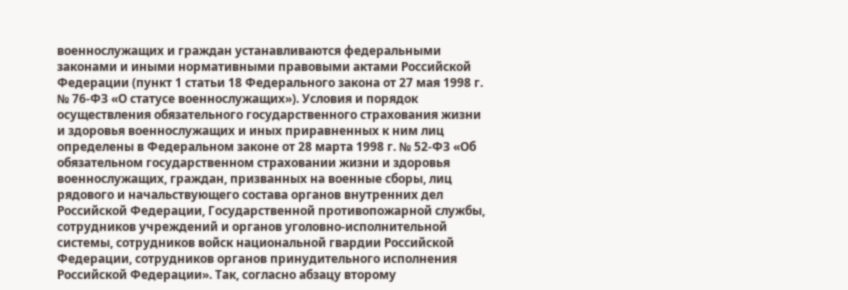военнослужащих и граждан устанавливаются федеральными законами и иными нормативными правовыми актами Российской Федерации (пункт 1 статьи 18 Федерального закона от 27 мая 1998 г. № 76-ФЗ «О статусе военнослужащих»). Условия и порядок осуществления обязательного государственного страхования жизни и здоровья военнослужащих и иных приравненных к ним лиц определены в Федеральном законе от 28 марта 1998 г. № 52-ФЗ «Об обязательном государственном страховании жизни и здоровья военнослужащих, граждан, призванных на военные сборы, лиц рядового и начальствующего состава органов внутренних дел Российской Федерации, Государственной противопожарной службы, сотрудников учреждений и органов уголовно-исполнительной системы, сотрудников войск национальной гвардии Российской Федерации, сотрудников органов принудительного исполнения Российской Федерации». Так, согласно абзацу второму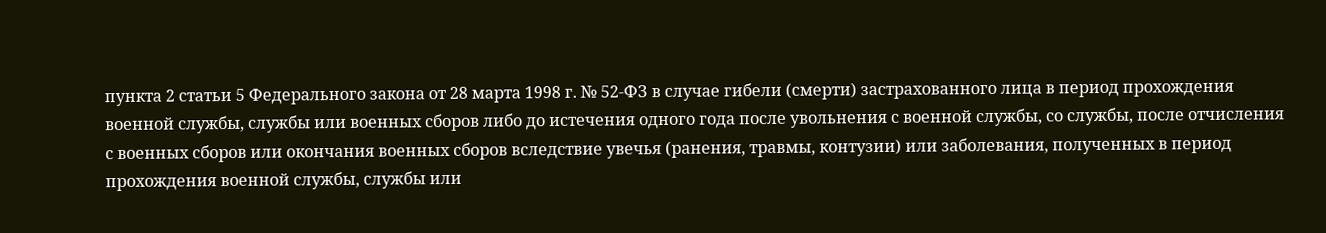пункта 2 статьи 5 Федерального закона от 28 марта 1998 г. № 52-ФЗ в случае гибели (смерти) застрахованного лица в период прохождения военной службы, службы или военных сборов либо до истечения одного года после увольнения с военной службы, со службы, после отчисления с военных сборов или окончания военных сборов вследствие увечья (ранения, травмы, контузии) или заболевания, полученных в период прохождения военной службы, службы или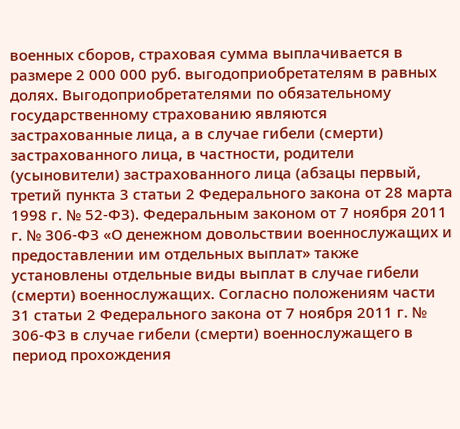военных сборов, страховая сумма выплачивается в размере 2 000 000 руб. выгодоприобретателям в равных долях. Выгодоприобретателями по обязательному государственному страхованию являются застрахованные лица, а в случае гибели (смерти) застрахованного лица, в частности, родители (усыновители) застрахованного лица (абзацы первый, третий пункта 3 статьи 2 Федерального закона от 28 марта 1998 г. № 52-ФЗ). Федеральным законом от 7 ноября 2011 г. № 306-ФЗ «О денежном довольствии военнослужащих и предоставлении им отдельных выплат» также установлены отдельные виды выплат в случае гибели (смерти) военнослужащих. Согласно положениям части 31 статьи 2 Федерального закона от 7 ноября 2011 г. № 306-ФЗ в случае гибели (смерти) военнослужащего в период прохождения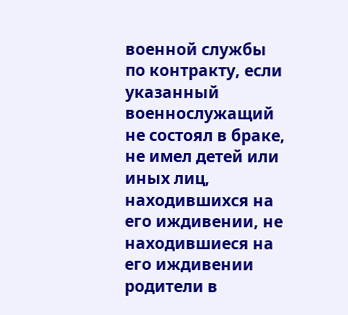военной службы по контракту, если указанный военнослужащий не состоял в браке, не имел детей или иных лиц, находившихся на его иждивении, не находившиеся на его иждивении родители в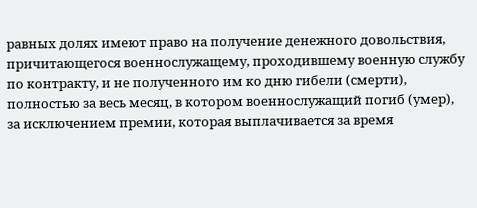равных долях имеют право на получение денежного довольствия, причитающегося военнослужащему, проходившему военную службу по контракту, и не полученного им ко дню гибели (смерти), полностью за весь месяц, в котором военнослужащий погиб (умер), за исключением премии, которая выплачивается за время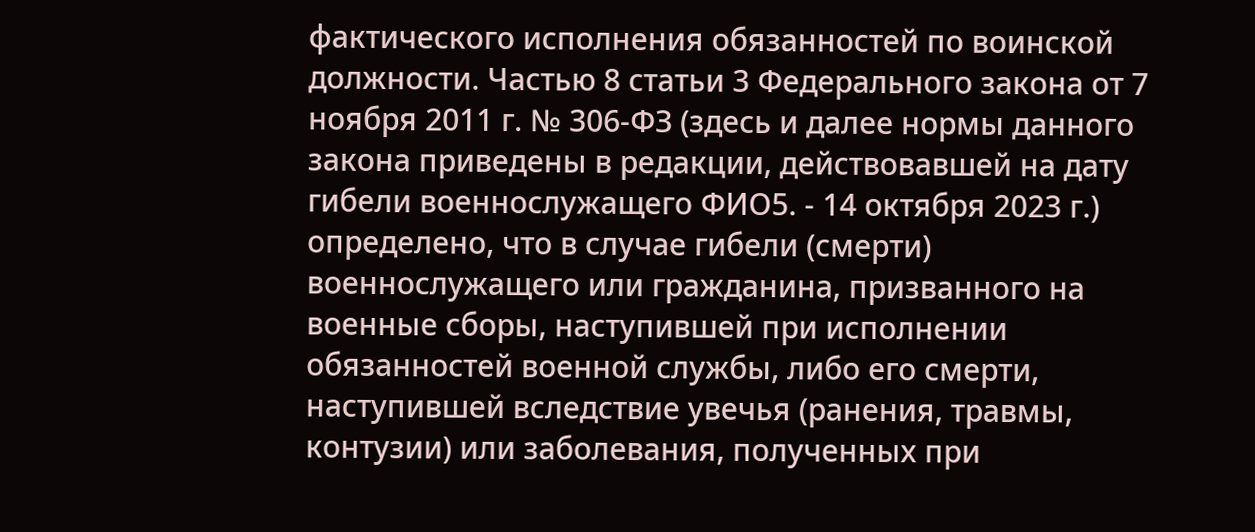фактического исполнения обязанностей по воинской должности. Частью 8 статьи 3 Федерального закона от 7 ноября 2011 г. № 306-ФЗ (здесь и далее нормы данного закона приведены в редакции, действовавшей на дату гибели военнослужащего ФИО5. - 14 октября 2023 г.) определено, что в случае гибели (смерти) военнослужащего или гражданина, призванного на военные сборы, наступившей при исполнении обязанностей военной службы, либо его смерти, наступившей вследствие увечья (ранения, травмы, контузии) или заболевания, полученных при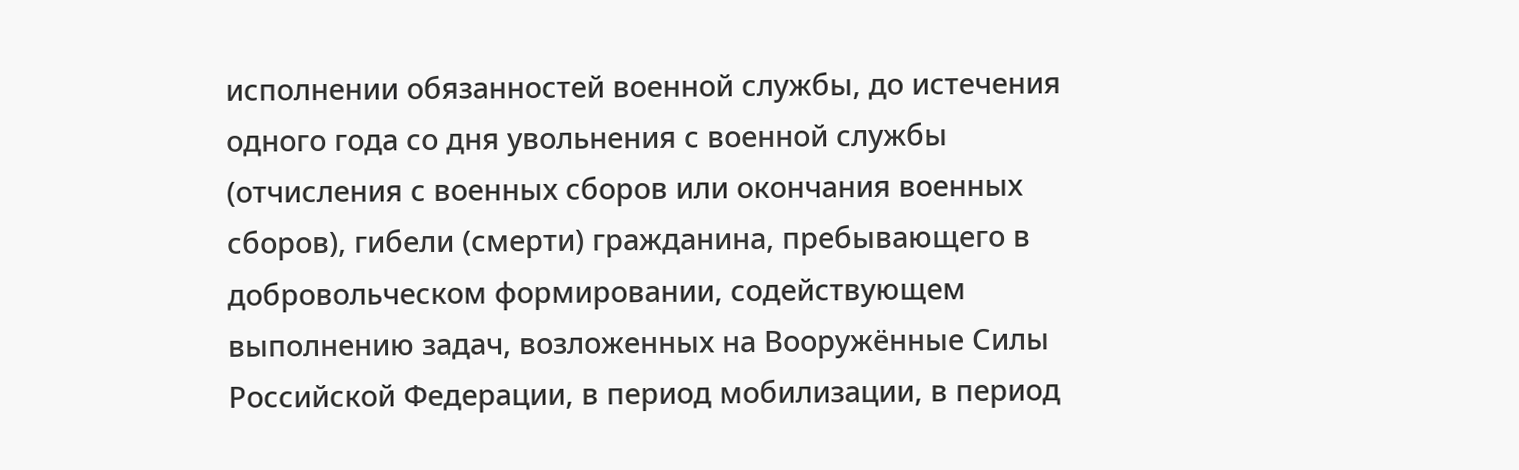исполнении обязанностей военной службы, до истечения одного года со дня увольнения с военной службы (отчисления с военных сборов или окончания военных сборов), гибели (смерти) гражданина, пребывающего в добровольческом формировании, содействующем выполнению задач, возложенных на Вооружённые Силы Российской Федерации, в период мобилизации, в период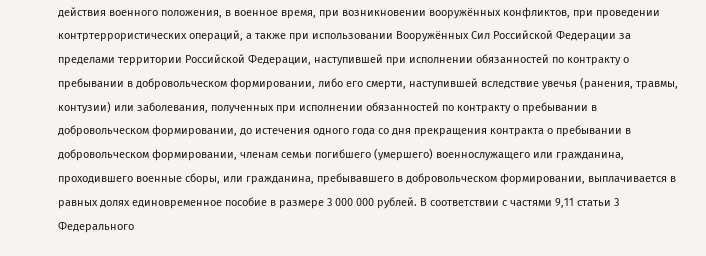действия военного положения, в военное время, при возникновении вооружённых конфликтов, при проведении контртеррористических операций, а также при использовании Вооружённых Сил Российской Федерации за пределами территории Российской Федерации, наступившей при исполнении обязанностей по контракту о пребывании в добровольческом формировании, либо его смерти, наступившей вследствие увечья (ранения, травмы, контузии) или заболевания, полученных при исполнении обязанностей по контракту о пребывании в добровольческом формировании, до истечения одного года со дня прекращения контракта о пребывании в добровольческом формировании, членам семьи погибшего (умершего) военнослужащего или гражданина, проходившего военные сборы, или гражданина, пребывавшего в добровольческом формировании, выплачивается в равных долях единовременное пособие в размере 3 000 000 рублей. В соответствии с частями 9,11 статьи 3 Федерального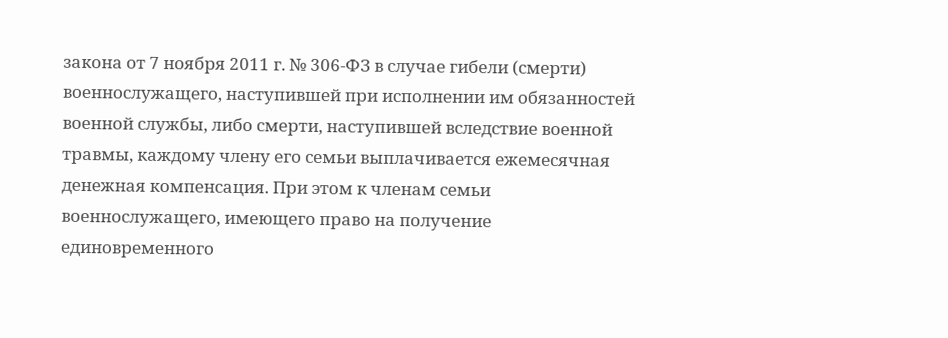закона от 7 ноября 2011 г. № 306-ФЗ в случае гибели (смерти) военнослужащего, наступившей при исполнении им обязанностей военной службы, либо смерти, наступившей вследствие военной травмы, каждому члену его семьи выплачивается ежемесячная денежная компенсация. При этом к членам семьи военнослужащего, имеющего право на получение единовременного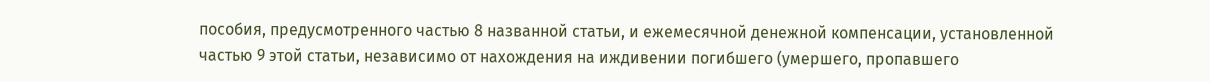пособия, предусмотренного частью 8 названной статьи, и ежемесячной денежной компенсации, установленной частью 9 этой статьи, независимо от нахождения на иждивении погибшего (умершего, пропавшего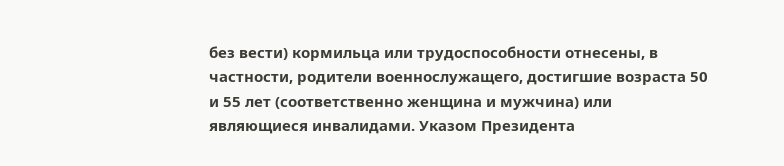без вести) кормильца или трудоспособности отнесены, в частности, родители военнослужащего, достигшие возраста 50 и 55 лет (соответственно женщина и мужчина) или являющиеся инвалидами. Указом Президента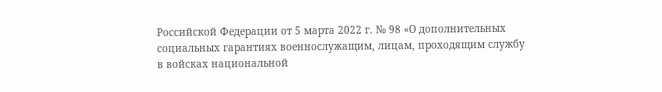Российской Федерации от 5 марта 2022 г. № 98 «О дополнительных социальных гарантиях военнослужащим, лицам, проходящим службу в войсках национальной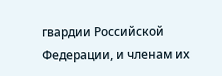гвардии Российской Федерации, и членам их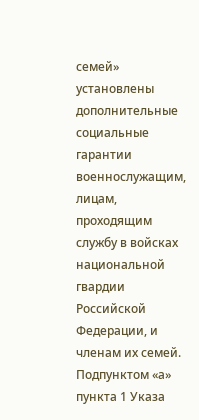семей» установлены дополнительные социальные гарантии военнослужащим, лицам, проходящим службу в войсках национальной гвардии Российской Федерации, и членам их семей. Подпунктом «а» пункта 1 Указа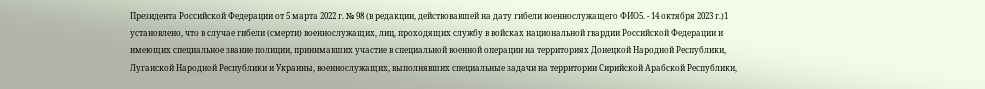Президента Российской Федерации от 5 марта 2022 г. № 98 (в редакции, действовавшей на дату гибели военнослужащего ФИО5. - 14 октября 2023 г.)1 установлено, что в случае гибели (смерти) военнослужащих, лиц, проходящих службу в войсках национальной гвардии Российской Федерации и имеющих специальное звание полиции, принимавших участие в специальной военной операции на территориях Донецкой Народной Республики, Луганской Народной Республики и Украины, военнослужащих, выполнявших специальные задачи на территории Сирийской Арабской Республики,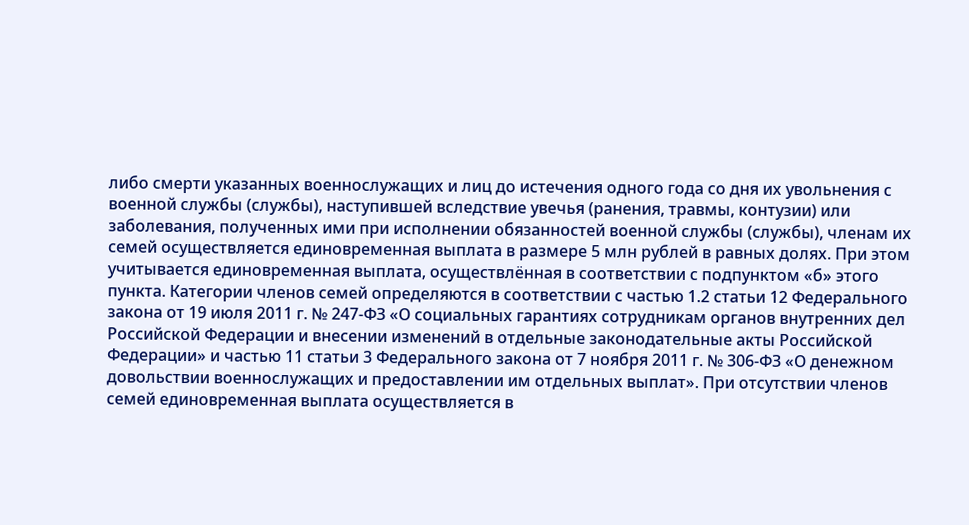либо смерти указанных военнослужащих и лиц до истечения одного года со дня их увольнения с военной службы (службы), наступившей вследствие увечья (ранения, травмы, контузии) или заболевания, полученных ими при исполнении обязанностей военной службы (службы), членам их семей осуществляется единовременная выплата в размере 5 млн рублей в равных долях. При этом учитывается единовременная выплата, осуществлённая в соответствии с подпунктом «б» этого пункта. Категории членов семей определяются в соответствии с частью 1.2 статьи 12 Федерального закона от 19 июля 2011 г. № 247-ФЗ «О социальных гарантиях сотрудникам органов внутренних дел Российской Федерации и внесении изменений в отдельные законодательные акты Российской Федерации» и частью 11 статьи 3 Федерального закона от 7 ноября 2011 г. № 306-ФЗ «О денежном довольствии военнослужащих и предоставлении им отдельных выплат». При отсутствии членов семей единовременная выплата осуществляется в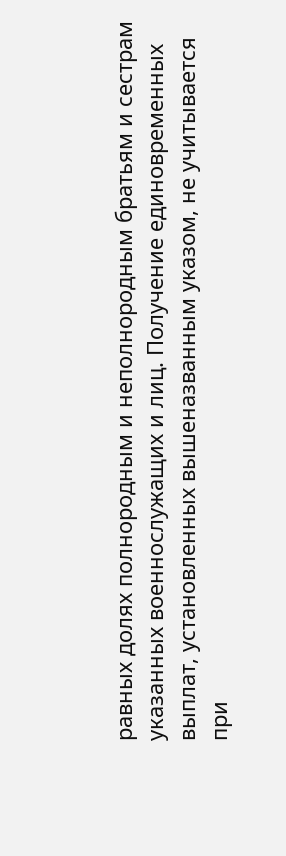равных долях полнородным и неполнородным братьям и сестрам указанных военнослужащих и лиц. Получение единовременных выплат, установленных вышеназванным указом, не учитывается при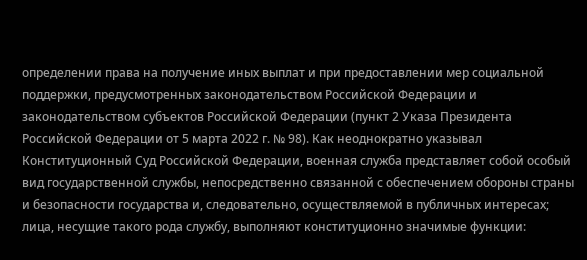определении права на получение иных выплат и при предоставлении мер социальной поддержки, предусмотренных законодательством Российской Федерации и законодательством субъектов Российской Федерации (пункт 2 Указа Президента Российской Федерации от 5 марта 2022 г. № 98). Как неоднократно указывал Конституционный Суд Российской Федерации, военная служба представляет собой особый вид государственной службы, непосредственно связанной с обеспечением обороны страны и безопасности государства и, следовательно, осуществляемой в публичных интересах; лица, несущие такого рода службу, выполняют конституционно значимые функции: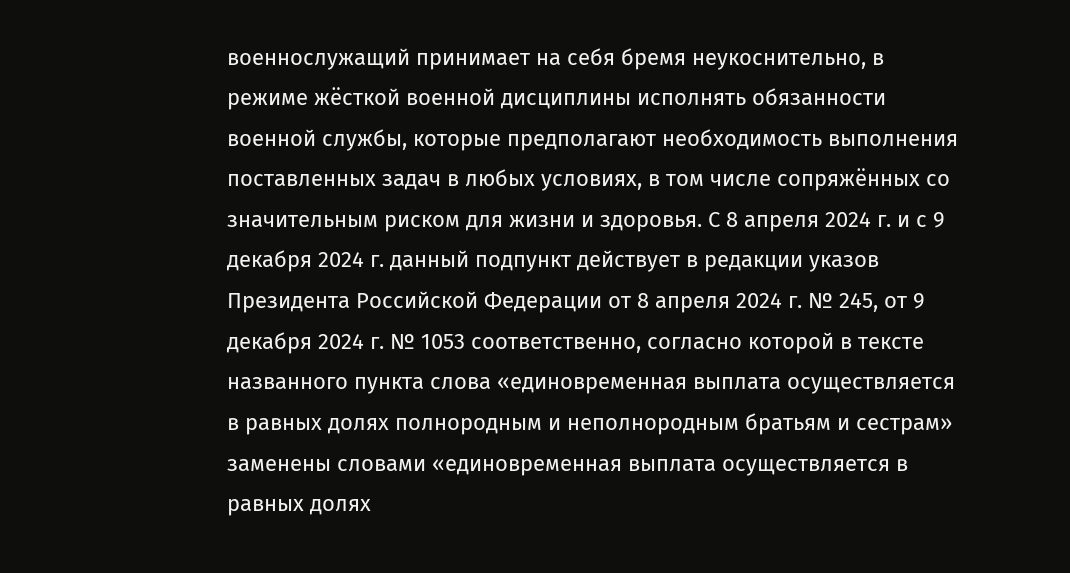военнослужащий принимает на себя бремя неукоснительно, в режиме жёсткой военной дисциплины исполнять обязанности военной службы, которые предполагают необходимость выполнения поставленных задач в любых условиях, в том числе сопряжённых со значительным риском для жизни и здоровья. С 8 апреля 2024 г. и с 9 декабря 2024 г. данный подпункт действует в редакции указов Президента Российской Федерации от 8 апреля 2024 г. № 245, от 9 декабря 2024 г. № 1053 соответственно, согласно которой в тексте названного пункта слова «единовременная выплата осуществляется в равных долях полнородным и неполнородным братьям и сестрам» заменены словами «единовременная выплата осуществляется в равных долях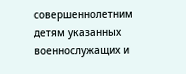совершеннолетним детям указанных военнослужащих и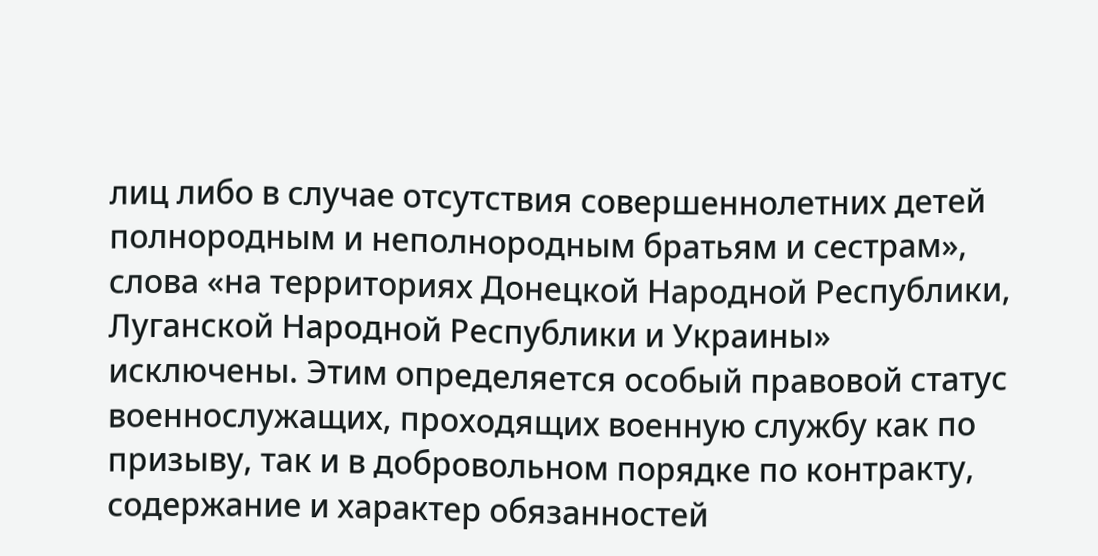лиц либо в случае отсутствия совершеннолетних детей полнородным и неполнородным братьям и сестрам», слова «на территориях Донецкой Народной Республики, Луганской Народной Республики и Украины» исключены. Этим определяется особый правовой статус военнослужащих, проходящих военную службу как по призыву, так и в добровольном порядке по контракту, содержание и характер обязанностей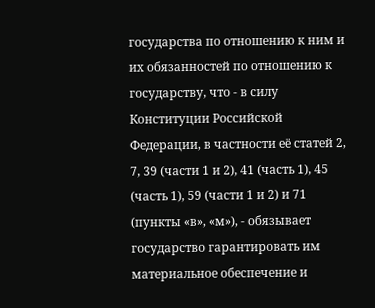государства по отношению к ним и их обязанностей по отношению к государству, что - в силу Конституции Российской Федерации, в частности её статей 2, 7, 39 (части 1 и 2), 41 (часть 1), 45 (часть 1), 59 (части 1 и 2) и 71 (пункты «в», «м»), - обязывает государство гарантировать им материальное обеспечение и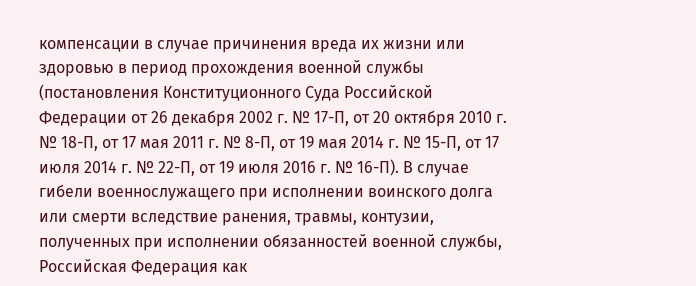компенсации в случае причинения вреда их жизни или здоровью в период прохождения военной службы (постановления Конституционного Суда Российской Федерации от 26 декабря 2002 г. № 17-П, от 20 октября 2010 г. № 18-П, от 17 мая 2011 г. № 8-П, от 19 мая 2014 г. № 15-П, от 17 июля 2014 г. № 22-П, от 19 июля 2016 г. № 16-П). В случае гибели военнослужащего при исполнении воинского долга или смерти вследствие ранения, травмы, контузии, полученных при исполнении обязанностей военной службы, Российская Федерация как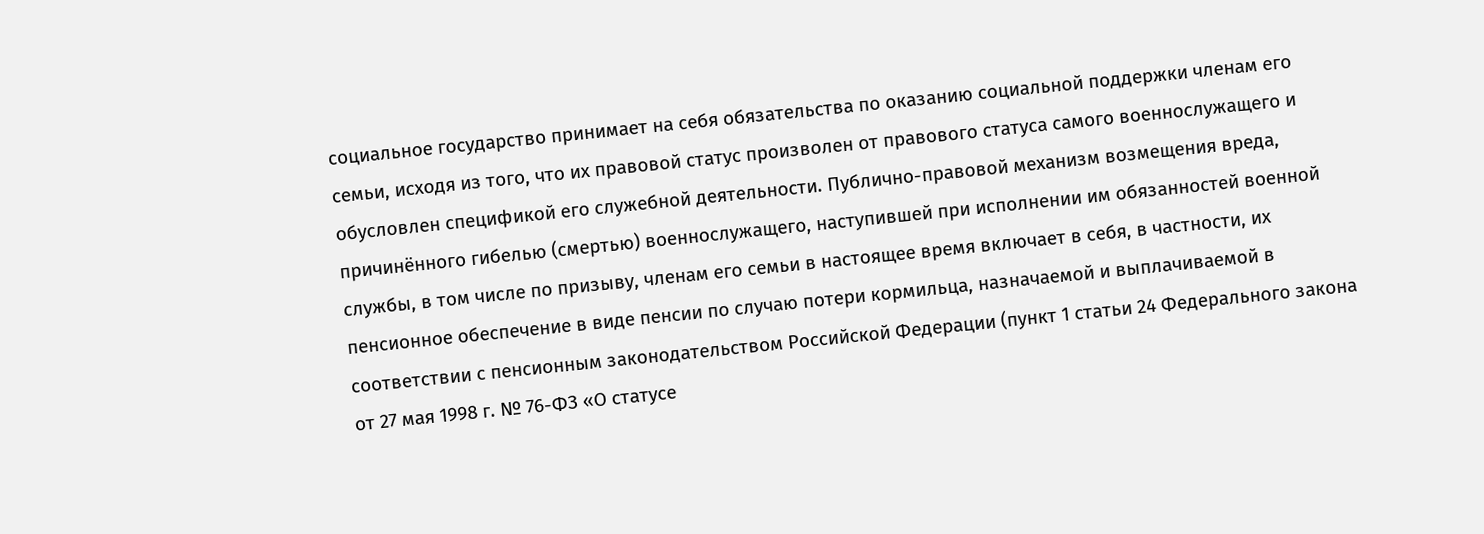социальное государство принимает на себя обязательства по оказанию социальной поддержки членам его семьи, исходя из того, что их правовой статус произволен от правового статуса самого военнослужащего и обусловлен спецификой его служебной деятельности. Публично-правовой механизм возмещения вреда, причинённого гибелью (смертью) военнослужащего, наступившей при исполнении им обязанностей военной службы, в том числе по призыву, членам его семьи в настоящее время включает в себя, в частности, их пенсионное обеспечение в виде пенсии по случаю потери кормильца, назначаемой и выплачиваемой в соответствии с пенсионным законодательством Российской Федерации (пункт 1 статьи 24 Федерального закона от 27 мая 1998 г. № 76-ФЗ «О статусе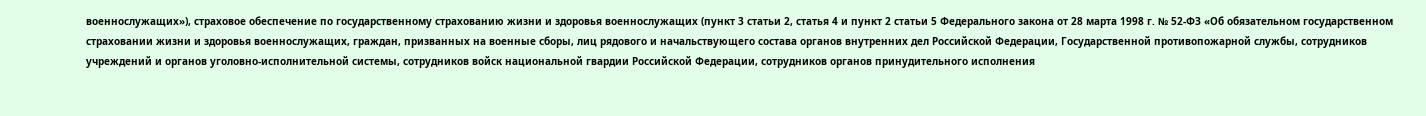военнослужащих»), страховое обеспечение по государственному страхованию жизни и здоровья военнослужащих (пункт 3 статьи 2, статья 4 и пункт 2 статьи 5 Федерального закона от 28 марта 1998 г. № 52-ФЗ «Об обязательном государственном страховании жизни и здоровья военнослужащих, граждан, призванных на военные сборы, лиц рядового и начальствующего состава органов внутренних дел Российской Федерации, Государственной противопожарной службы, сотрудников учреждений и органов уголовно-исполнительной системы, сотрудников войск национальной гвардии Российской Федерации, сотрудников органов принудительного исполнения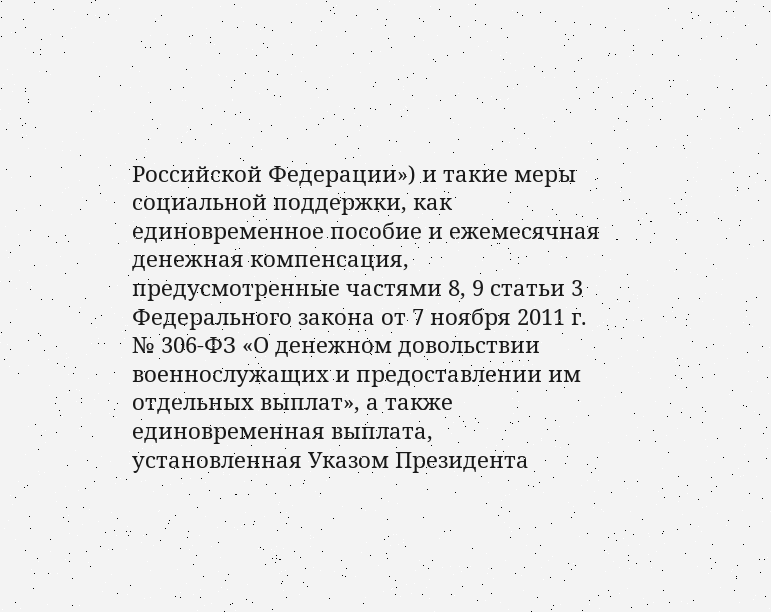Российской Федерации») и такие меры социальной поддержки, как единовременное пособие и ежемесячная денежная компенсация, предусмотренные частями 8, 9 статьи 3 Федерального закона от 7 ноября 2011 г. № 306-ФЗ «О денежном довольствии военнослужащих и предоставлении им отдельных выплат», а также единовременная выплата, установленная Указом Президента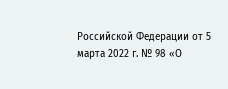Российской Федерации от 5 марта 2022 г. № 98 «О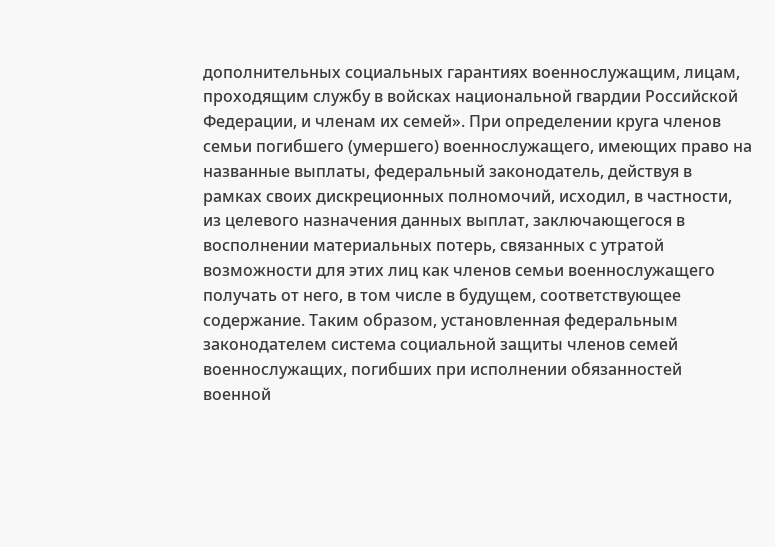дополнительных социальных гарантиях военнослужащим, лицам, проходящим службу в войсках национальной гвардии Российской Федерации, и членам их семей». При определении круга членов семьи погибшего (умершего) военнослужащего, имеющих право на названные выплаты, федеральный законодатель, действуя в рамках своих дискреционных полномочий, исходил, в частности, из целевого назначения данных выплат, заключающегося в восполнении материальных потерь, связанных с утратой возможности для этих лиц как членов семьи военнослужащего получать от него, в том числе в будущем, соответствующее содержание. Таким образом, установленная федеральным законодателем система социальной защиты членов семей военнослужащих, погибших при исполнении обязанностей военной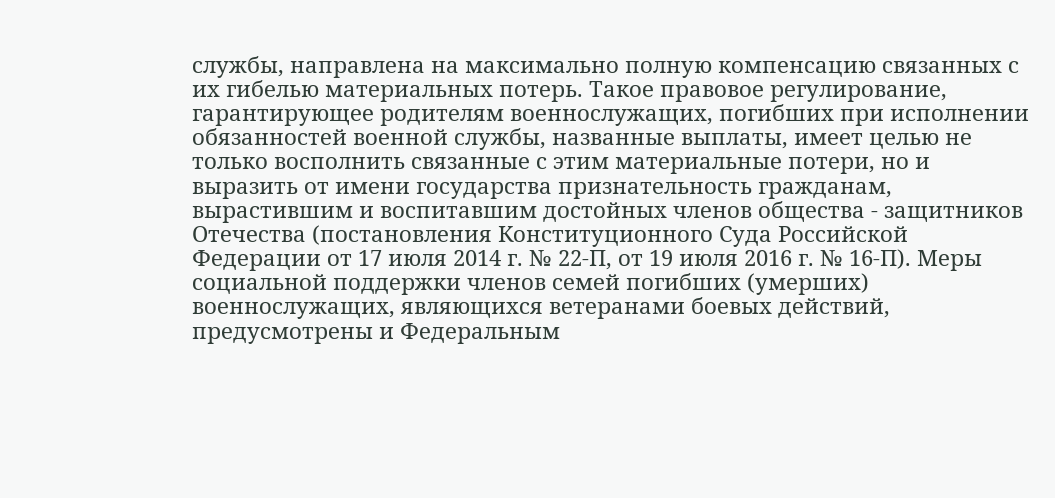службы, направлена на максимально полную компенсацию связанных с их гибелью материальных потерь. Такое правовое регулирование, гарантирующее родителям военнослужащих, погибших при исполнении обязанностей военной службы, названные выплаты, имеет целью не только восполнить связанные с этим материальные потери, но и выразить от имени государства признательность гражданам, вырастившим и воспитавшим достойных членов общества - защитников Отечества (постановления Конституционного Суда Российской Федерации от 17 июля 2014 г. № 22-П, от 19 июля 2016 г. № 16-П). Меры социальной поддержки членов семей погибших (умерших) военнослужащих, являющихся ветеранами боевых действий, предусмотрены и Федеральным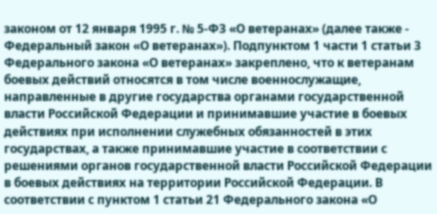законом от 12 января 1995 г. № 5-ФЗ «О ветеранах» (далее также - Федеральный закон «О ветеранах»). Подпунктом 1 части 1 статьи 3 Федерального закона «О ветеранах» закреплено, что к ветеранам боевых действий относятся в том числе военнослужащие, направленные в другие государства органами государственной власти Российской Федерации и принимавшие участие в боевых действиях при исполнении служебных обязанностей в этих государствах, а также принимавшие участие в соответствии с решениями органов государственной власти Российской Федерации в боевых действиях на территории Российской Федерации. В соответствии с пунктом 1 статьи 21 Федерального закона «О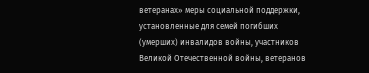ветеранах» меры социальной поддержки, установленные для семей погибших (умерших) инвалидов войны, участников Великой Отечественной войны, ветеранов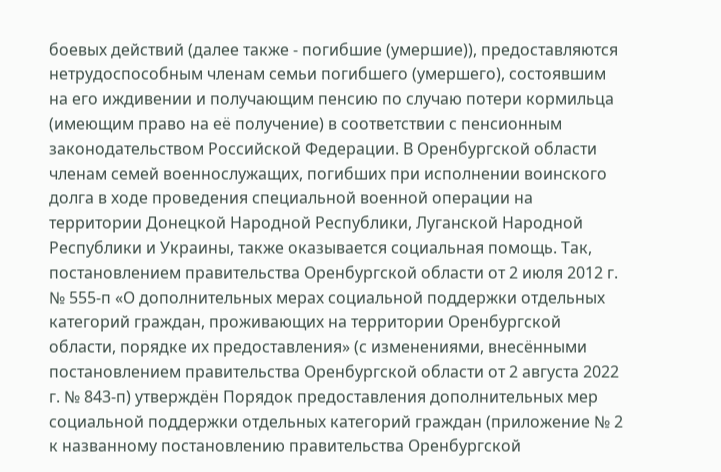боевых действий (далее также - погибшие (умершие)), предоставляются нетрудоспособным членам семьи погибшего (умершего), состоявшим на его иждивении и получающим пенсию по случаю потери кормильца (имеющим право на её получение) в соответствии с пенсионным законодательством Российской Федерации. В Оренбургской области членам семей военнослужащих, погибших при исполнении воинского долга в ходе проведения специальной военной операции на территории Донецкой Народной Республики, Луганской Народной Республики и Украины, также оказывается социальная помощь. Так, постановлением правительства Оренбургской области от 2 июля 2012 г. № 555-п «О дополнительных мерах социальной поддержки отдельных категорий граждан, проживающих на территории Оренбургской области, порядке их предоставления» (с изменениями, внесёнными постановлением правительства Оренбургской области от 2 августа 2022 г. № 843-п) утверждён Порядок предоставления дополнительных мер социальной поддержки отдельных категорий граждан (приложение № 2 к названному постановлению правительства Оренбургской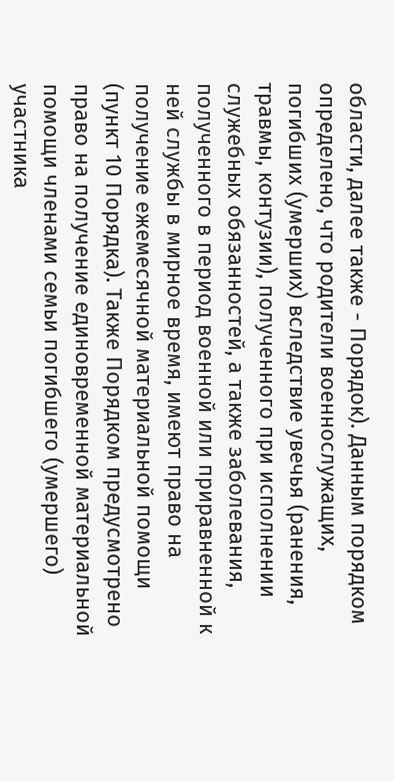области, далее также - Порядок). Данным порядком определено, что родители военнослужащих, погибших (умерших) вследствие увечья (ранения, травмы, контузии), полученного при исполнении служебных обязанностей, а также заболевания, полученного в период военной или приравненной к ней службы в мирное время, имеют право на получение ежемесячной материальной помощи (пункт 10 Порядка). Также Порядком предусмотрено право на получение единовременной материальной помощи членами семьи погибшего (умершего) участника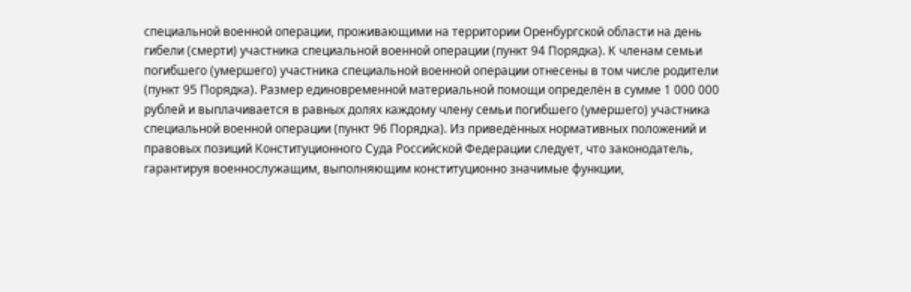специальной военной операции, проживающими на территории Оренбургской области на день гибели (смерти) участника специальной военной операции (пункт 94 Порядка). К членам семьи погибшего (умершего) участника специальной военной операции отнесены в том числе родители (пункт 95 Порядка). Размер единовременной материальной помощи определён в сумме 1 000 000 рублей и выплачивается в равных долях каждому члену семьи погибшего (умершего) участника специальной военной операции (пункт 96 Порядка). Из приведённых нормативных положений и правовых позиций Конституционного Суда Российской Федерации следует, что законодатель, гарантируя военнослужащим, выполняющим конституционно значимые функции,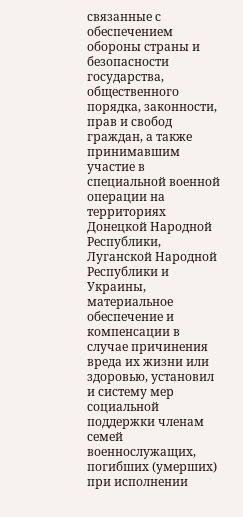связанные с обеспечением обороны страны и безопасности государства, общественного порядка, законности, прав и свобод граждан, а также принимавшим участие в специальной военной операции на территориях Донецкой Народной Республики, Луганской Народной Республики и Украины, материальное обеспечение и компенсации в случае причинения вреда их жизни или здоровью, установил и систему мер социальной поддержки членам семей военнослужащих, погибших (умерших) при исполнении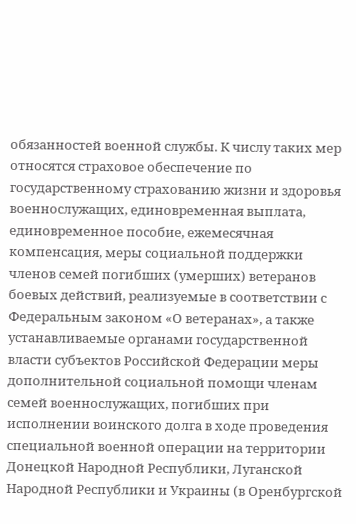обязанностей военной службы. К числу таких мер относятся страховое обеспечение по государственному страхованию жизни и здоровья военнослужащих, единовременная выплата, единовременное пособие, ежемесячная компенсация, меры социальной поддержки членов семей погибших (умерших) ветеранов боевых действий, реализуемые в соответствии с Федеральным законом «О ветеранах», а также устанавливаемые органами государственной власти субъектов Российской Федерации меры дополнительной социальной помощи членам семей военнослужащих, погибших при исполнении воинского долга в ходе проведения специальной военной операции на территории Донецкой Народной Республики, Луганской Народной Республики и Украины (в Оренбургской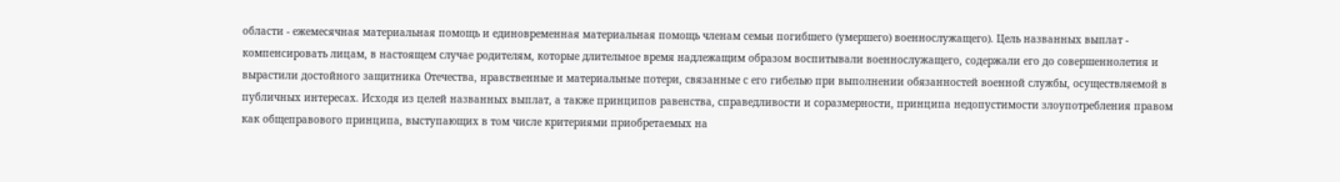области - ежемесячная материальная помощь и единовременная материальная помощь членам семьи погибшего (умершего) военнослужащего). Цель названных выплат - компенсировать лицам, в настоящем случае родителям, которые длительное время надлежащим образом воспитывали военнослужащего, содержали его до совершеннолетия и вырастили достойного защитника Отечества, нравственные и материальные потери, связанные с его гибелью при выполнении обязанностей военной службы, осуществляемой в публичных интересах. Исходя из целей названных выплат, а также принципов равенства, справедливости и соразмерности, принципа недопустимости злоупотребления правом как общеправового принципа, выступающих в том числе критериями приобретаемых на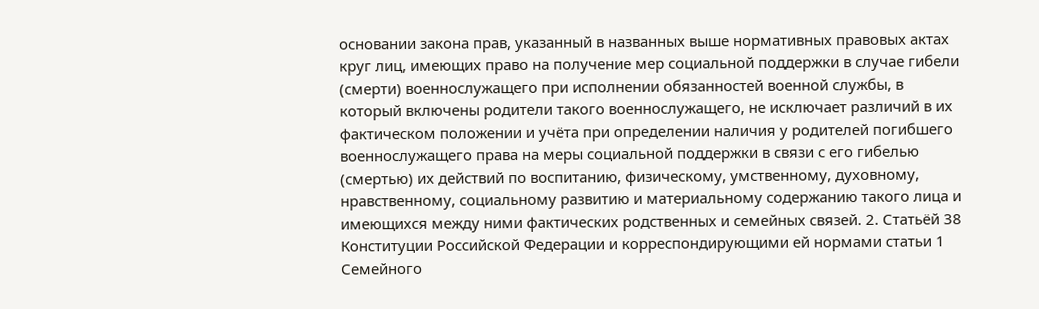основании закона прав, указанный в названных выше нормативных правовых актах круг лиц, имеющих право на получение мер социальной поддержки в случае гибели (смерти) военнослужащего при исполнении обязанностей военной службы, в который включены родители такого военнослужащего, не исключает различий в их фактическом положении и учёта при определении наличия у родителей погибшего военнослужащего права на меры социальной поддержки в связи с его гибелью (смертью) их действий по воспитанию, физическому, умственному, духовному, нравственному, социальному развитию и материальному содержанию такого лица и имеющихся между ними фактических родственных и семейных связей. 2. Статьёй 38 Конституции Российской Федерации и корреспондирующими ей нормами статьи 1 Семейного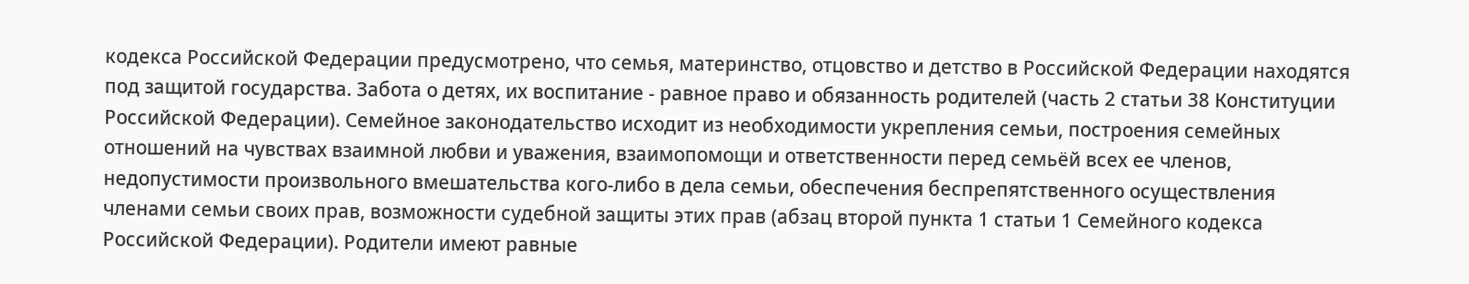кодекса Российской Федерации предусмотрено, что семья, материнство, отцовство и детство в Российской Федерации находятся под защитой государства. Забота о детях, их воспитание - равное право и обязанность родителей (часть 2 статьи 38 Конституции Российской Федерации). Семейное законодательство исходит из необходимости укрепления семьи, построения семейных отношений на чувствах взаимной любви и уважения, взаимопомощи и ответственности перед семьёй всех ее членов, недопустимости произвольного вмешательства кого-либо в дела семьи, обеспечения беспрепятственного осуществления членами семьи своих прав, возможности судебной защиты этих прав (абзац второй пункта 1 статьи 1 Семейного кодекса Российской Федерации). Родители имеют равные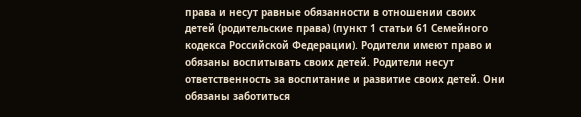права и несут равные обязанности в отношении своих детей (родительские права) (пункт 1 статьи 61 Семейного кодекса Российской Федерации). Родители имеют право и обязаны воспитывать своих детей. Родители несут ответственность за воспитание и развитие своих детей. Они обязаны заботиться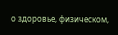о здоровье, физическом,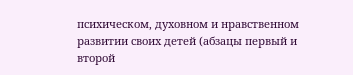психическом, духовном и нравственном развитии своих детей (абзацы первый и второй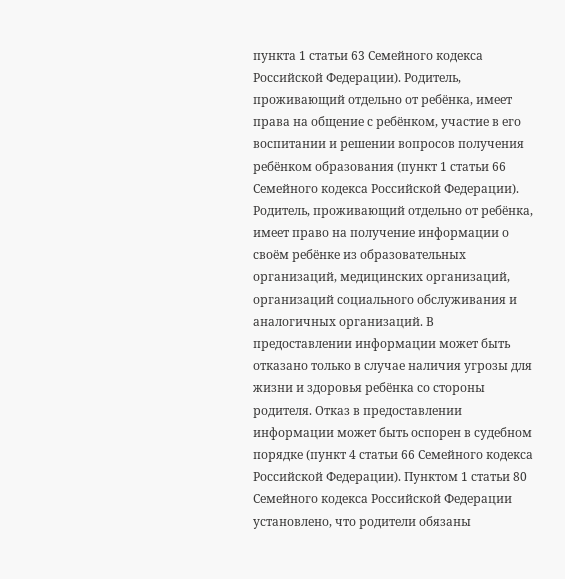пункта 1 статьи 63 Семейного кодекса Российской Федерации). Родитель, проживающий отдельно от ребёнка, имеет права на общение с ребёнком, участие в его воспитании и решении вопросов получения ребёнком образования (пункт 1 статьи 66 Семейного кодекса Российской Федерации). Родитель, проживающий отдельно от ребёнка, имеет право на получение информации о своём ребёнке из образовательных организаций, медицинских организаций, организаций социального обслуживания и аналогичных организаций. В предоставлении информации может быть отказано только в случае наличия угрозы для жизни и здоровья ребёнка со стороны родителя. Отказ в предоставлении информации может быть оспорен в судебном порядке (пункт 4 статьи 66 Семейного кодекса Российской Федерации). Пунктом 1 статьи 80 Семейного кодекса Российской Федерации установлено, что родители обязаны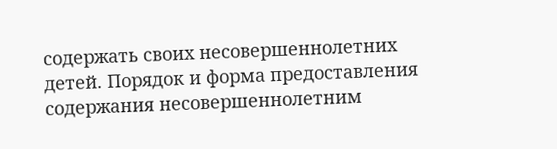содержать своих несовершеннолетних детей. Порядок и форма предоставления содержания несовершеннолетним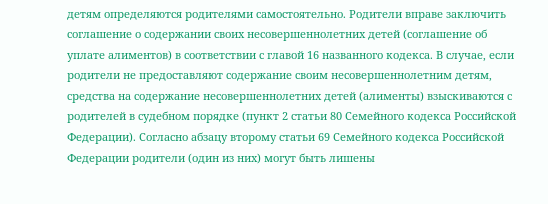детям определяются родителями самостоятельно. Родители вправе заключить соглашение о содержании своих несовершеннолетних детей (соглашение об уплате алиментов) в соответствии с главой 16 названного кодекса. В случае, если родители не предоставляют содержание своим несовершеннолетним детям, средства на содержание несовершеннолетних детей (алименты) взыскиваются с родителей в судебном порядке (пункт 2 статьи 80 Семейного кодекса Российской Федерации). Согласно абзацу второму статьи 69 Семейного кодекса Российской Федерации родители (один из них) могут быть лишены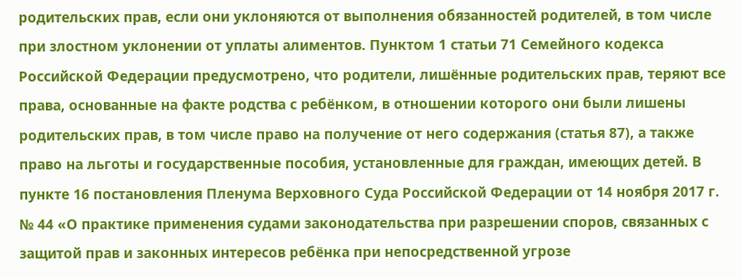родительских прав, если они уклоняются от выполнения обязанностей родителей, в том числе при злостном уклонении от уплаты алиментов. Пунктом 1 статьи 71 Семейного кодекса Российской Федерации предусмотрено, что родители, лишённые родительских прав, теряют все права, основанные на факте родства с ребёнком, в отношении которого они были лишены родительских прав, в том числе право на получение от него содержания (статья 87), а также право на льготы и государственные пособия, установленные для граждан, имеющих детей. В пункте 16 постановления Пленума Верховного Суда Российской Федерации от 14 ноября 2017 г. № 44 «О практике применения судами законодательства при разрешении споров, связанных с защитой прав и законных интересов ребёнка при непосредственной угрозе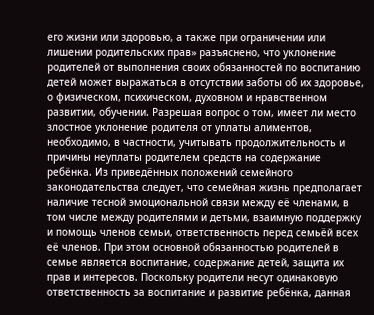его жизни или здоровью, а также при ограничении или лишении родительских прав» разъяснено, что уклонение родителей от выполнения своих обязанностей по воспитанию детей может выражаться в отсутствии заботы об их здоровье, о физическом, психическом, духовном и нравственном развитии, обучении. Разрешая вопрос о том, имеет ли место злостное уклонение родителя от уплаты алиментов, необходимо, в частности, учитывать продолжительность и причины неуплаты родителем средств на содержание ребёнка. Из приведённых положений семейного законодательства следует, что семейная жизнь предполагает наличие тесной эмоциональной связи между её членами, в том числе между родителями и детьми, взаимную поддержку и помощь членов семьи, ответственность перед семьёй всех её членов. При этом основной обязанностью родителей в семье является воспитание, содержание детей, защита их прав и интересов. Поскольку родители несут одинаковую ответственность за воспитание и развитие ребёнка, данная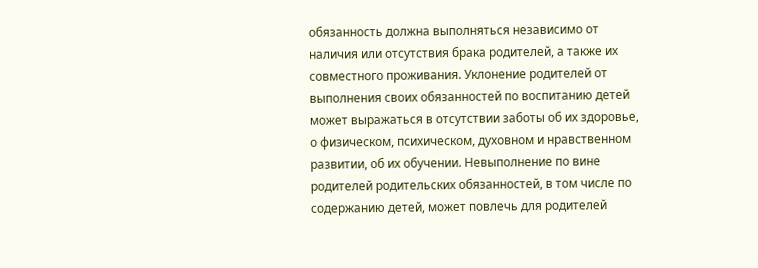обязанность должна выполняться независимо от наличия или отсутствия брака родителей, а также их совместного проживания. Уклонение родителей от выполнения своих обязанностей по воспитанию детей может выражаться в отсутствии заботы об их здоровье, о физическом, психическом, духовном и нравственном развитии, об их обучении. Невыполнение по вине родителей родительских обязанностей, в том числе по содержанию детей, может повлечь для родителей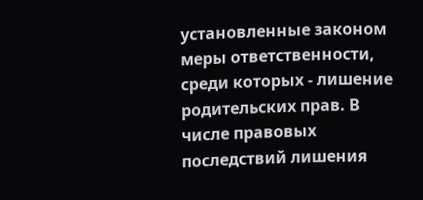установленные законом меры ответственности, среди которых - лишение родительских прав. В числе правовых последствий лишения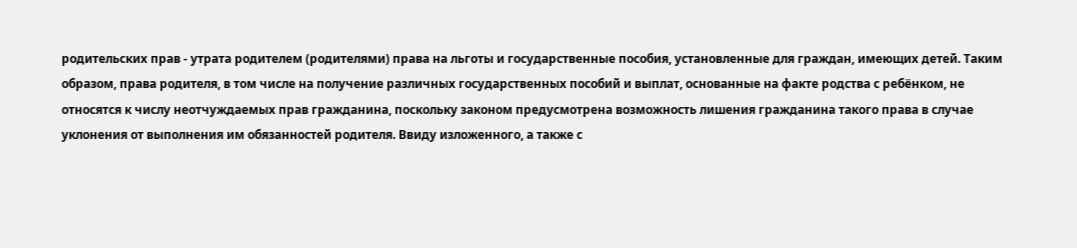родительских прав - утрата родителем (родителями) права на льготы и государственные пособия, установленные для граждан, имеющих детей. Таким образом, права родителя, в том числе на получение различных государственных пособий и выплат, основанные на факте родства с ребёнком, не относятся к числу неотчуждаемых прав гражданина, поскольку законом предусмотрена возможность лишения гражданина такого права в случае уклонения от выполнения им обязанностей родителя. Ввиду изложенного, а также с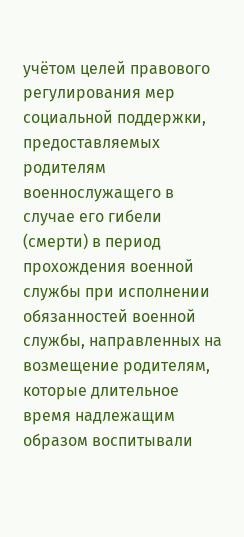учётом целей правового регулирования мер социальной поддержки, предоставляемых родителям военнослужащего в случае его гибели (смерти) в период прохождения военной службы при исполнении обязанностей военной службы, направленных на возмещение родителям, которые длительное время надлежащим образом воспитывали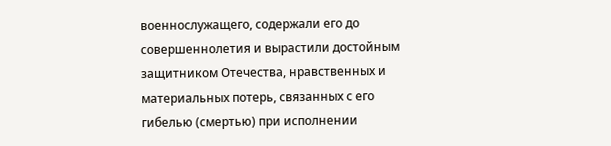военнослужащего, содержали его до совершеннолетия и вырастили достойным защитником Отечества, нравственных и материальных потерь, связанных с его гибелью (смертью) при исполнении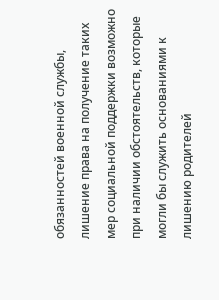обязанностей военной службы, лишение права на получение таких мер социальной поддержки возможно при наличии обстоятельств, которые могли бы служить основаниями к лишению родителей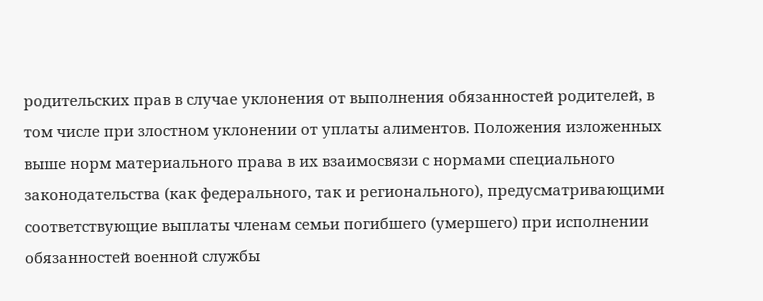родительских прав в случае уклонения от выполнения обязанностей родителей, в том числе при злостном уклонении от уплаты алиментов. Положения изложенных выше норм материального права в их взаимосвязи с нормами специального законодательства (как федерального, так и регионального), предусматривающими соответствующие выплаты членам семьи погибшего (умершего) при исполнении обязанностей военной службы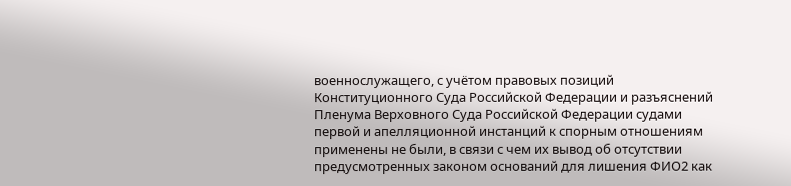военнослужащего, с учётом правовых позиций Конституционного Суда Российской Федерации и разъяснений Пленума Верховного Суда Российской Федерации судами первой и апелляционной инстанций к спорным отношениям применены не были, в связи с чем их вывод об отсутствии предусмотренных законом оснований для лишения ФИО2 как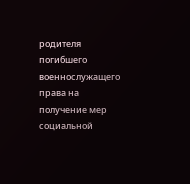родителя погибшего военнослужащего права на получение мер социальной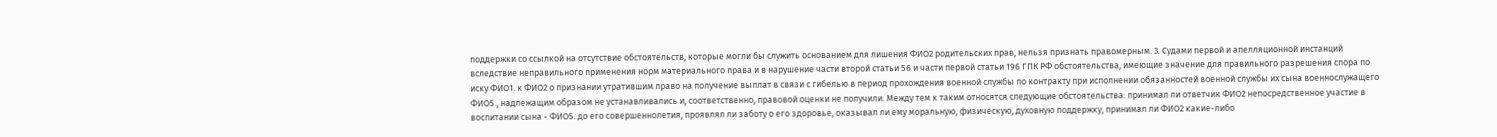поддержки со ссылкой на отсутствие обстоятельств, которые могли бы служить основанием для лишения ФИО2 родительских прав, нельзя признать правомерным. 3. Судами первой и апелляционной инстанций вследствие неправильного применения норм материального права и в нарушение части второй статьи 56 и части первой статьи 196 ГПК РФ обстоятельства, имеющие значение для правильного разрешения спора по иску ФИО1. к ФИО2 о признании утратившим право на получение выплат в связи с гибелью в период прохождения военной службы по контракту при исполнении обязанностей военной службы их сына военнослужащего ФИО5., надлежащим образом не устанавливались и, соответственно, правовой оценки не получили. Между тем к таким относятся следующие обстоятельства: принимал ли ответчик ФИО2 непосредственное участие в воспитании сына - ФИО5. до его совершеннолетия, проявлял ли заботу о его здоровье, оказывал ли ему моральную, физическую, духовную поддержку, принимал ли ФИО2 какие-либо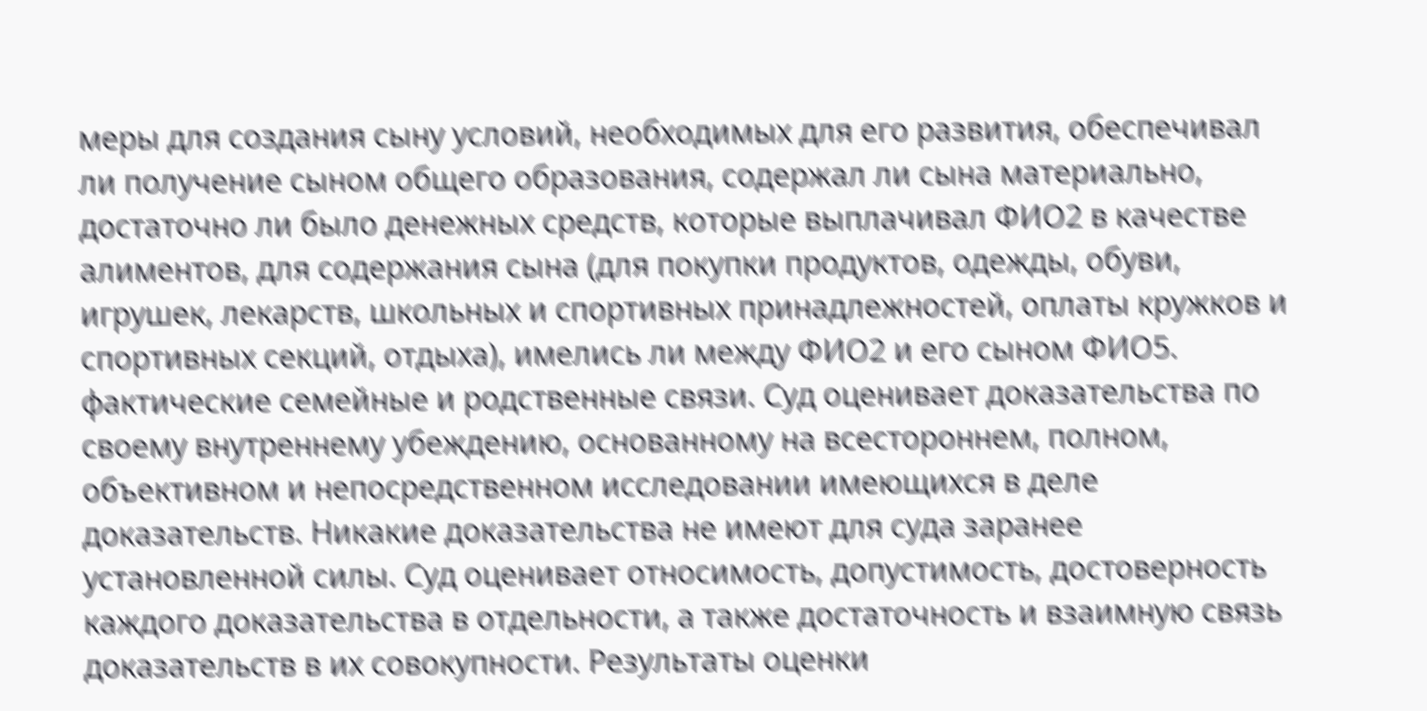меры для создания сыну условий, необходимых для его развития, обеспечивал ли получение сыном общего образования, содержал ли сына материально, достаточно ли было денежных средств, которые выплачивал ФИО2 в качестве алиментов, для содержания сына (для покупки продуктов, одежды, обуви, игрушек, лекарств, школьных и спортивных принадлежностей, оплаты кружков и спортивных секций, отдыха), имелись ли между ФИО2 и его сыном ФИО5. фактические семейные и родственные связи. Суд оценивает доказательства по своему внутреннему убеждению, основанному на всестороннем, полном, объективном и непосредственном исследовании имеющихся в деле доказательств. Никакие доказательства не имеют для суда заранее установленной силы. Суд оценивает относимость, допустимость, достоверность каждого доказательства в отдельности, а также достаточность и взаимную связь доказательств в их совокупности. Результаты оценки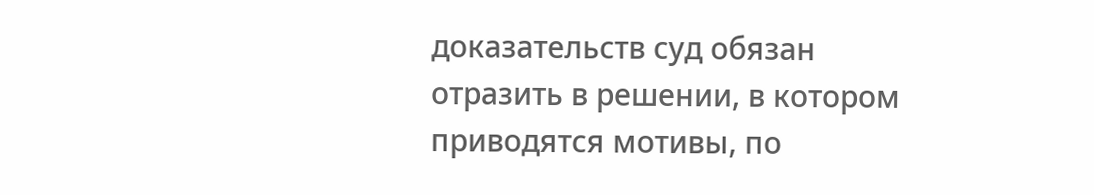доказательств суд обязан отразить в решении, в котором приводятся мотивы, по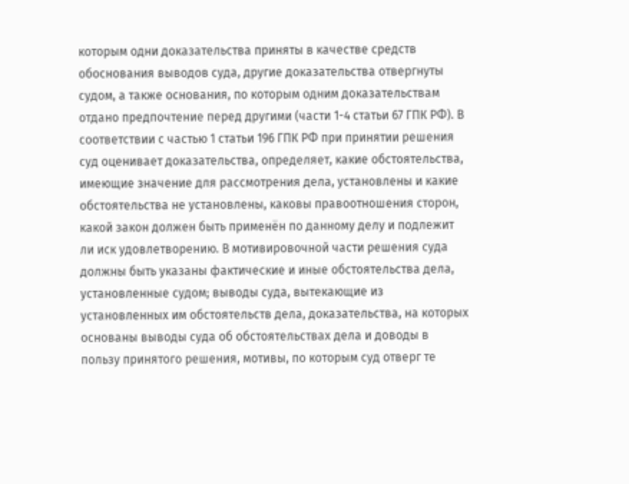которым одни доказательства приняты в качестве средств обоснования выводов суда, другие доказательства отвергнуты судом, а также основания, по которым одним доказательствам отдано предпочтение перед другими (части 1-4 статьи 67 ГПК РФ). В соответствии с частью 1 статьи 196 ГПК РФ при принятии решения суд оценивает доказательства, определяет, какие обстоятельства, имеющие значение для рассмотрения дела, установлены и какие обстоятельства не установлены, каковы правоотношения сторон, какой закон должен быть применён по данному делу и подлежит ли иск удовлетворению. В мотивировочной части решения суда должны быть указаны фактические и иные обстоятельства дела, установленные судом; выводы суда, вытекающие из установленных им обстоятельств дела, доказательства, на которых основаны выводы суда об обстоятельствах дела и доводы в пользу принятого решения, мотивы, по которым суд отверг те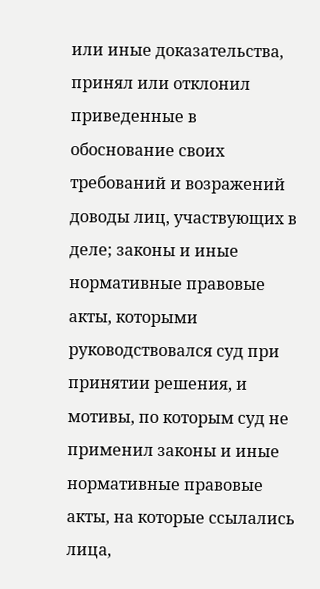или иные доказательства, принял или отклонил приведенные в обоснование своих требований и возражений доводы лиц, участвующих в деле; законы и иные нормативные правовые акты, которыми руководствовался суд при принятии решения, и мотивы, по которым суд не применил законы и иные нормативные правовые акты, на которые ссылались лица,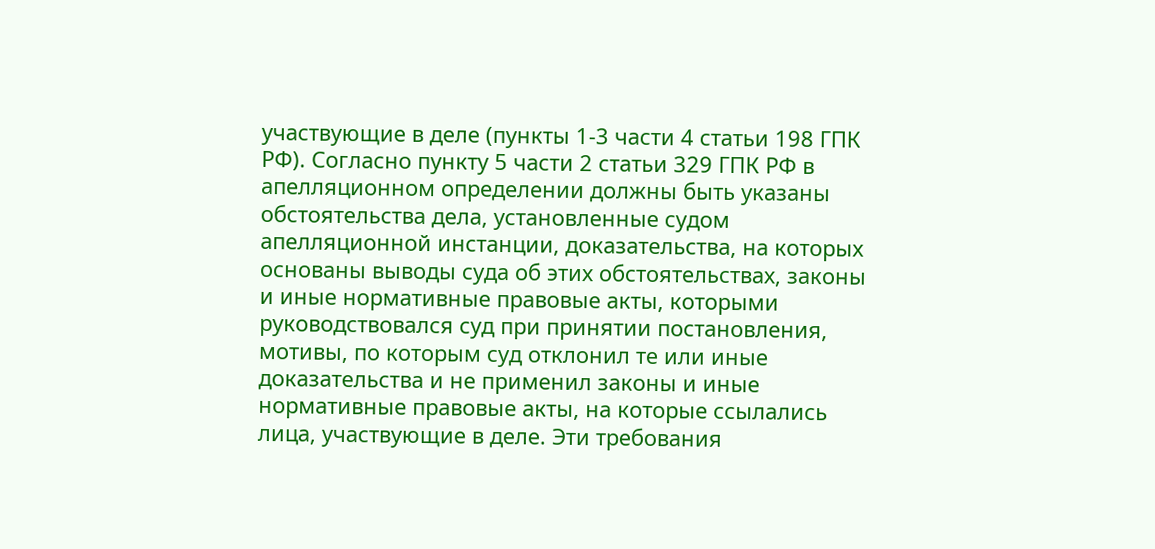участвующие в деле (пункты 1-3 части 4 статьи 198 ГПК РФ). Согласно пункту 5 части 2 статьи 329 ГПК РФ в апелляционном определении должны быть указаны обстоятельства дела, установленные судом апелляционной инстанции, доказательства, на которых основаны выводы суда об этих обстоятельствах, законы и иные нормативные правовые акты, которыми руководствовался суд при принятии постановления, мотивы, по которым суд отклонил те или иные доказательства и не применил законы и иные нормативные правовые акты, на которые ссылались лица, участвующие в деле. Эти требования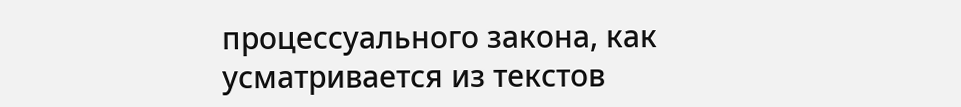процессуального закона, как усматривается из текстов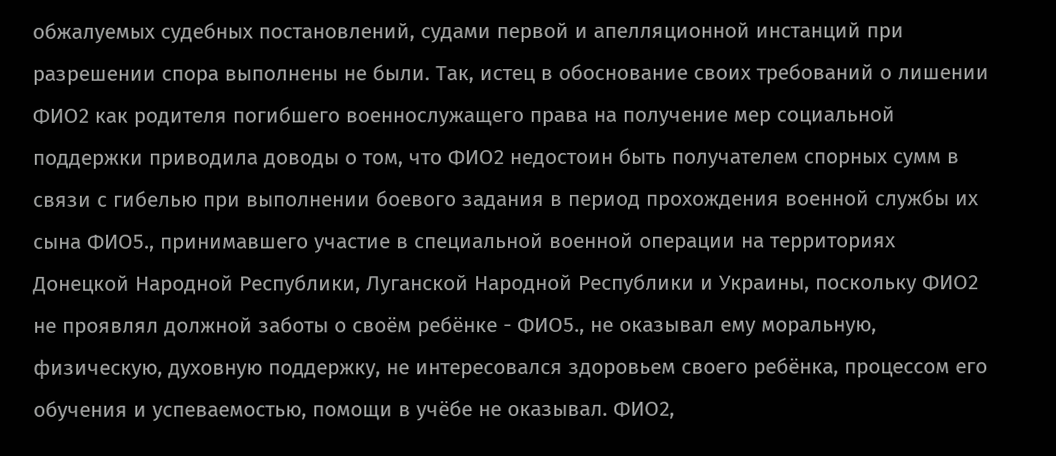обжалуемых судебных постановлений, судами первой и апелляционной инстанций при разрешении спора выполнены не были. Так, истец в обоснование своих требований о лишении ФИО2 как родителя погибшего военнослужащего права на получение мер социальной поддержки приводила доводы о том, что ФИО2 недостоин быть получателем спорных сумм в связи с гибелью при выполнении боевого задания в период прохождения военной службы их сына ФИО5., принимавшего участие в специальной военной операции на территориях Донецкой Народной Республики, Луганской Народной Республики и Украины, поскольку ФИО2 не проявлял должной заботы о своём ребёнке - ФИО5., не оказывал ему моральную, физическую, духовную поддержку, не интересовался здоровьем своего ребёнка, процессом его обучения и успеваемостью, помощи в учёбе не оказывал. ФИО2,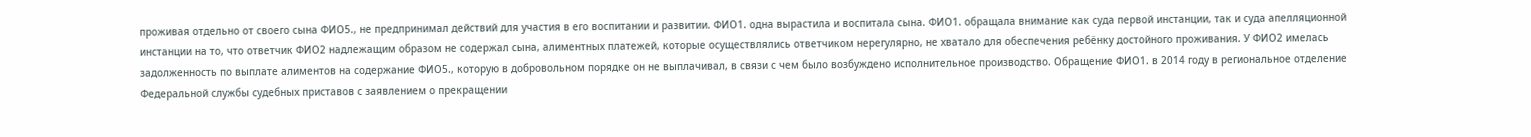проживая отдельно от своего сына ФИО5., не предпринимал действий для участия в его воспитании и развитии. ФИО1. одна вырастила и воспитала сына. ФИО1. обращала внимание как суда первой инстанции, так и суда апелляционной инстанции на то, что ответчик ФИО2 надлежащим образом не содержал сына, алиментных платежей, которые осуществлялись ответчиком нерегулярно, не хватало для обеспечения ребёнку достойного проживания. У ФИО2 имелась задолженность по выплате алиментов на содержание ФИО5., которую в добровольном порядке он не выплачивал, в связи с чем было возбуждено исполнительное производство. Обращение ФИО1. в 2014 году в региональное отделение Федеральной службы судебных приставов с заявлением о прекращении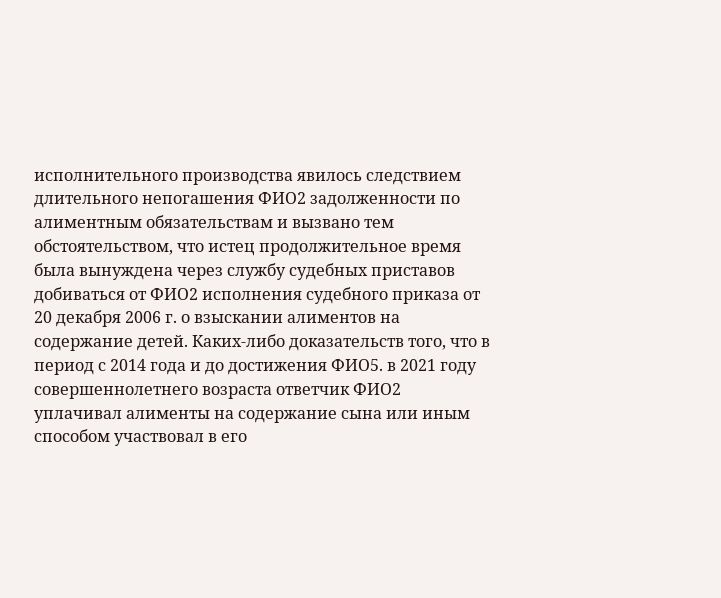исполнительного производства явилось следствием длительного непогашения ФИО2 задолженности по алиментным обязательствам и вызвано тем обстоятельством, что истец продолжительное время была вынуждена через службу судебных приставов добиваться от ФИО2 исполнения судебного приказа от 20 декабря 2006 г. о взыскании алиментов на содержание детей. Каких-либо доказательств того, что в период с 2014 года и до достижения ФИО5. в 2021 году совершеннолетнего возраста ответчик ФИО2 уплачивал алименты на содержание сына или иным способом участвовал в его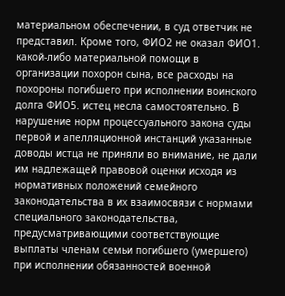материальном обеспечении, в суд ответчик не представил. Кроме того, ФИО2 не оказал ФИО1. какой-либо материальной помощи в организации похорон сына, все расходы на похороны погибшего при исполнении воинского долга ФИО5. истец несла самостоятельно. В нарушение норм процессуального закона суды первой и апелляционной инстанций указанные доводы истца не приняли во внимание, не дали им надлежащей правовой оценки исходя из нормативных положений семейного законодательства в их взаимосвязи с нормами специального законодательства, предусматривающими соответствующие выплаты членам семьи погибшего (умершего) при исполнении обязанностей военной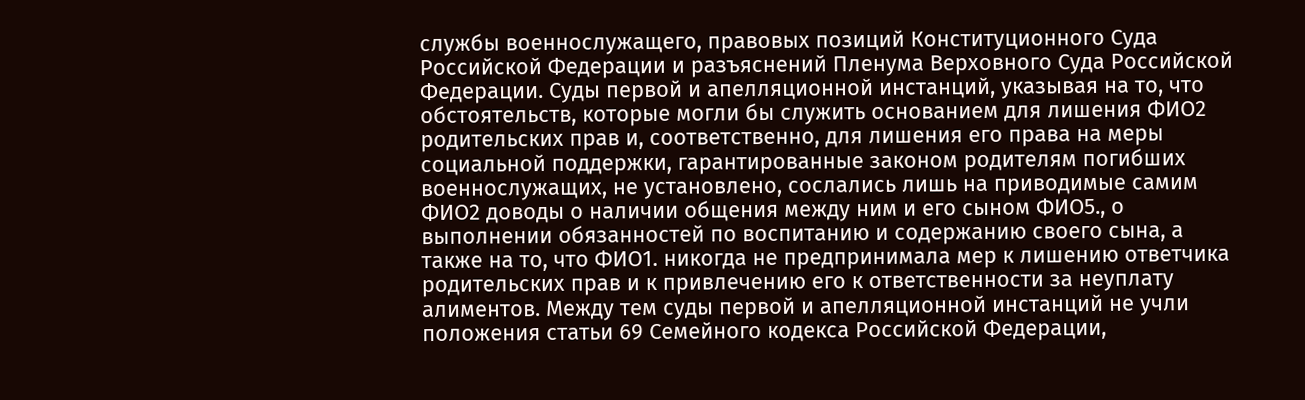службы военнослужащего, правовых позиций Конституционного Суда Российской Федерации и разъяснений Пленума Верховного Суда Российской Федерации. Суды первой и апелляционной инстанций, указывая на то, что обстоятельств, которые могли бы служить основанием для лишения ФИО2 родительских прав и, соответственно, для лишения его права на меры социальной поддержки, гарантированные законом родителям погибших военнослужащих, не установлено, сослались лишь на приводимые самим ФИО2 доводы о наличии общения между ним и его сыном ФИО5., о выполнении обязанностей по воспитанию и содержанию своего сына, а также на то, что ФИО1. никогда не предпринимала мер к лишению ответчика родительских прав и к привлечению его к ответственности за неуплату алиментов. Между тем суды первой и апелляционной инстанций не учли положения статьи 69 Семейного кодекса Российской Федерации,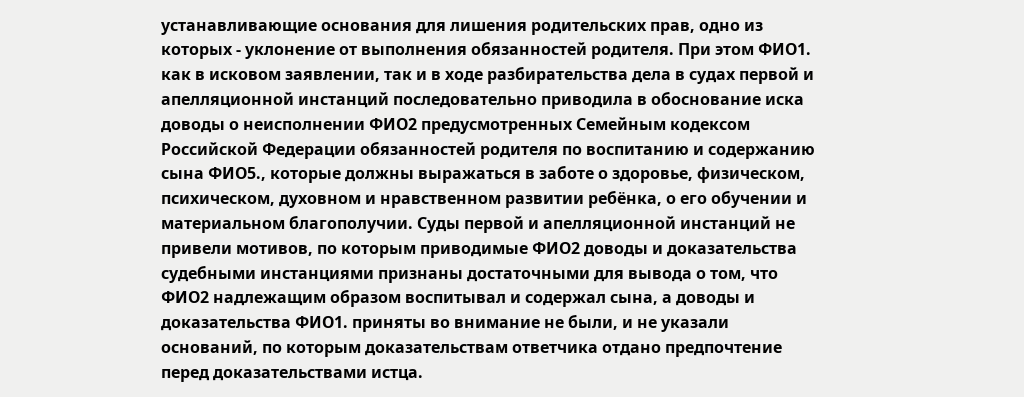устанавливающие основания для лишения родительских прав, одно из которых - уклонение от выполнения обязанностей родителя. При этом ФИО1. как в исковом заявлении, так и в ходе разбирательства дела в судах первой и апелляционной инстанций последовательно приводила в обоснование иска доводы о неисполнении ФИО2 предусмотренных Семейным кодексом Российской Федерации обязанностей родителя по воспитанию и содержанию сына ФИО5., которые должны выражаться в заботе о здоровье, физическом, психическом, духовном и нравственном развитии ребёнка, о его обучении и материальном благополучии. Суды первой и апелляционной инстанций не привели мотивов, по которым приводимые ФИО2 доводы и доказательства судебными инстанциями признаны достаточными для вывода о том, что ФИО2 надлежащим образом воспитывал и содержал сына, а доводы и доказательства ФИО1. приняты во внимание не были, и не указали оснований, по которым доказательствам ответчика отдано предпочтение перед доказательствами истца.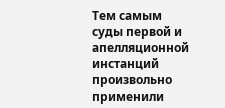Тем самым суды первой и апелляционной инстанций произвольно применили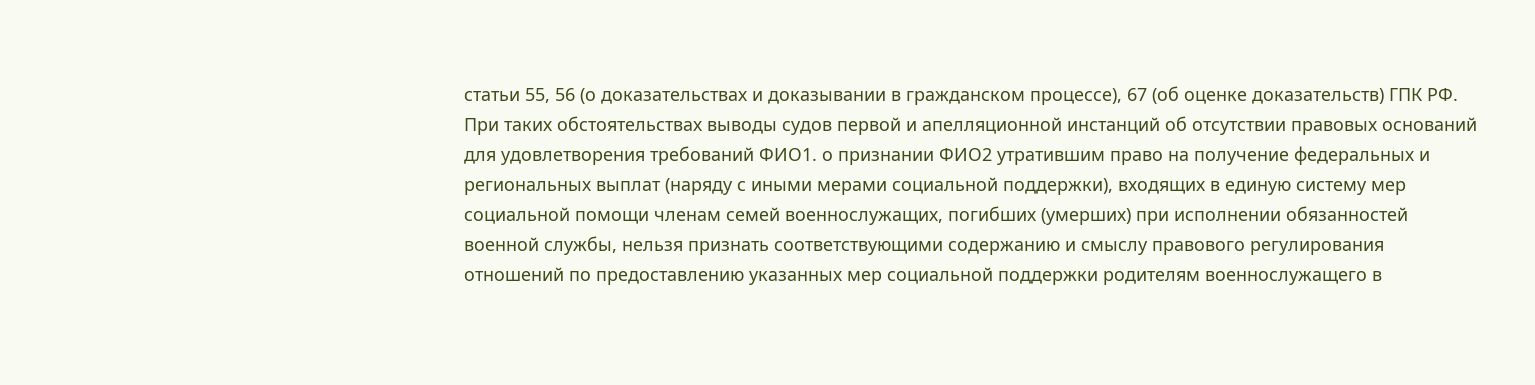статьи 55, 56 (о доказательствах и доказывании в гражданском процессе), 67 (об оценке доказательств) ГПК РФ. При таких обстоятельствах выводы судов первой и апелляционной инстанций об отсутствии правовых оснований для удовлетворения требований ФИО1. о признании ФИО2 утратившим право на получение федеральных и региональных выплат (наряду с иными мерами социальной поддержки), входящих в единую систему мер социальной помощи членам семей военнослужащих, погибших (умерших) при исполнении обязанностей военной службы, нельзя признать соответствующими содержанию и смыслу правового регулирования отношений по предоставлению указанных мер социальной поддержки родителям военнослужащего в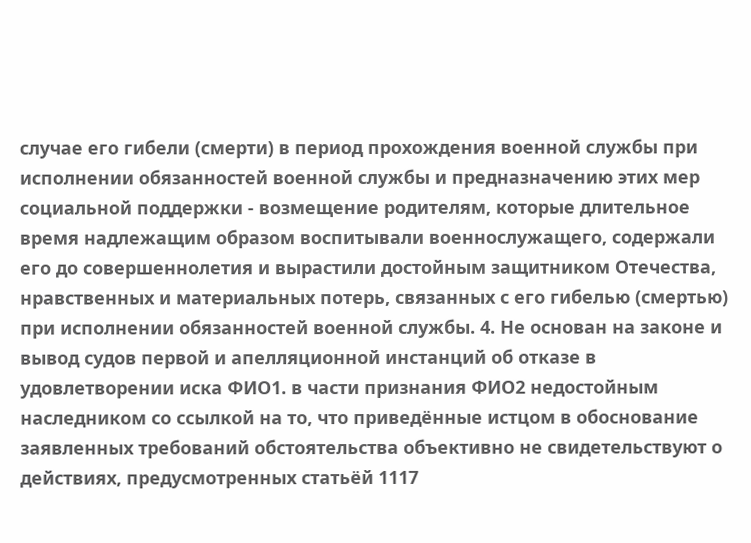случае его гибели (смерти) в период прохождения военной службы при исполнении обязанностей военной службы и предназначению этих мер социальной поддержки - возмещение родителям, которые длительное время надлежащим образом воспитывали военнослужащего, содержали его до совершеннолетия и вырастили достойным защитником Отечества, нравственных и материальных потерь, связанных с его гибелью (смертью) при исполнении обязанностей военной службы. 4. Не основан на законе и вывод судов первой и апелляционной инстанций об отказе в удовлетворении иска ФИО1. в части признания ФИО2 недостойным наследником со ссылкой на то, что приведённые истцом в обоснование заявленных требований обстоятельства объективно не свидетельствуют о действиях, предусмотренных статьёй 1117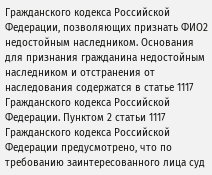Гражданского кодекса Российской Федерации, позволяющих признать ФИО2 недостойным наследником. Основания для признания гражданина недостойным наследником и отстранения от наследования содержатся в статье 1117 Гражданского кодекса Российской Федерации. Пунктом 2 статьи 1117 Гражданского кодекса Российской Федерации предусмотрено, что по требованию заинтересованного лица суд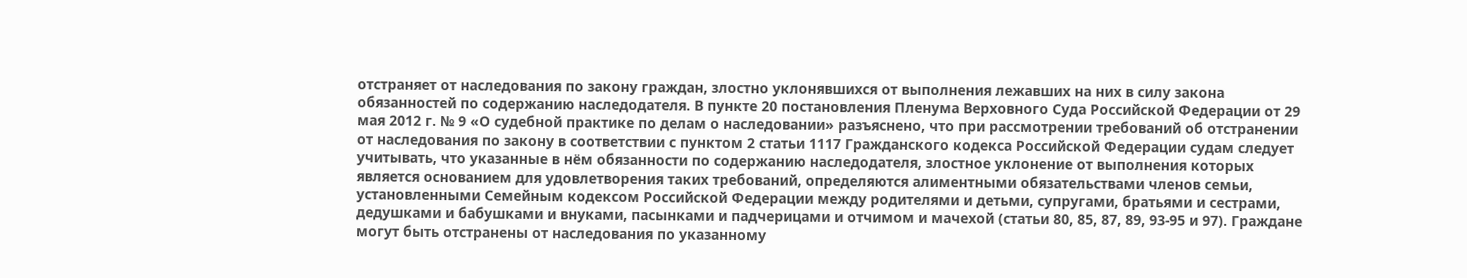отстраняет от наследования по закону граждан, злостно уклонявшихся от выполнения лежавших на них в силу закона обязанностей по содержанию наследодателя. В пункте 20 постановления Пленума Верховного Суда Российской Федерации от 29 мая 2012 г. № 9 «О судебной практике по делам о наследовании» разъяснено, что при рассмотрении требований об отстранении от наследования по закону в соответствии с пунктом 2 статьи 1117 Гражданского кодекса Российской Федерации судам следует учитывать, что указанные в нём обязанности по содержанию наследодателя, злостное уклонение от выполнения которых является основанием для удовлетворения таких требований, определяются алиментными обязательствами членов семьи, установленными Семейным кодексом Российской Федерации между родителями и детьми, супругами, братьями и сестрами, дедушками и бабушками и внуками, пасынками и падчерицами и отчимом и мачехой (статьи 80, 85, 87, 89, 93-95 и 97). Граждане могут быть отстранены от наследования по указанному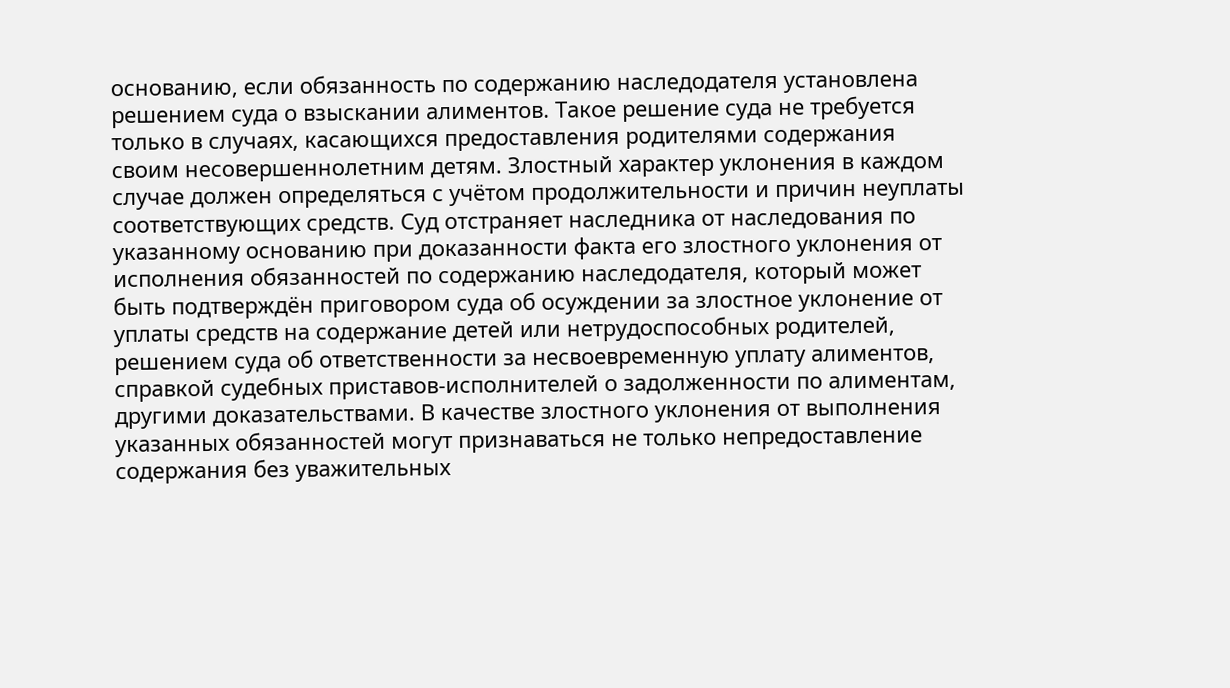основанию, если обязанность по содержанию наследодателя установлена решением суда о взыскании алиментов. Такое решение суда не требуется только в случаях, касающихся предоставления родителями содержания своим несовершеннолетним детям. Злостный характер уклонения в каждом случае должен определяться с учётом продолжительности и причин неуплаты соответствующих средств. Суд отстраняет наследника от наследования по указанному основанию при доказанности факта его злостного уклонения от исполнения обязанностей по содержанию наследодателя, который может быть подтверждён приговором суда об осуждении за злостное уклонение от уплаты средств на содержание детей или нетрудоспособных родителей, решением суда об ответственности за несвоевременную уплату алиментов, справкой судебных приставов-исполнителей о задолженности по алиментам, другими доказательствами. В качестве злостного уклонения от выполнения указанных обязанностей могут признаваться не только непредоставление содержания без уважительных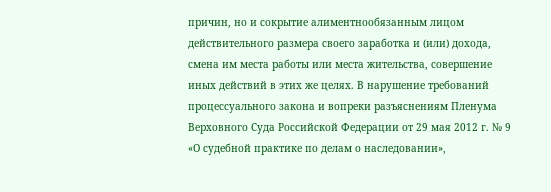причин, но и сокрытие алиментнообязанным лицом действительного размера своего заработка и (или) дохода, смена им места работы или места жительства, совершение иных действий в этих же целях. В нарушение требований процессуального закона и вопреки разъяснениям Пленума Верховного Суда Российской Федерации от 29 мая 2012 г. № 9 «О судебной практике по делам о наследовании»,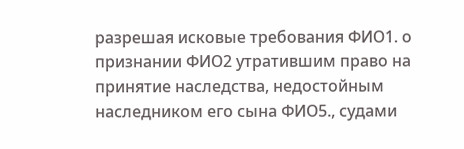разрешая исковые требования ФИО1. о признании ФИО2 утратившим право на принятие наследства, недостойным наследником его сына ФИО5., судами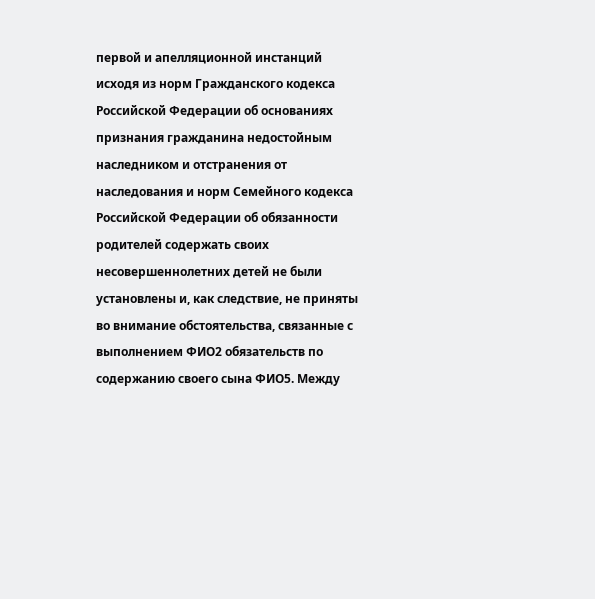первой и апелляционной инстанций исходя из норм Гражданского кодекса Российской Федерации об основаниях признания гражданина недостойным наследником и отстранения от наследования и норм Семейного кодекса Российской Федерации об обязанности родителей содержать своих несовершеннолетних детей не были установлены и, как следствие, не приняты во внимание обстоятельства, связанные с выполнением ФИО2 обязательств по содержанию своего сына ФИО5. Между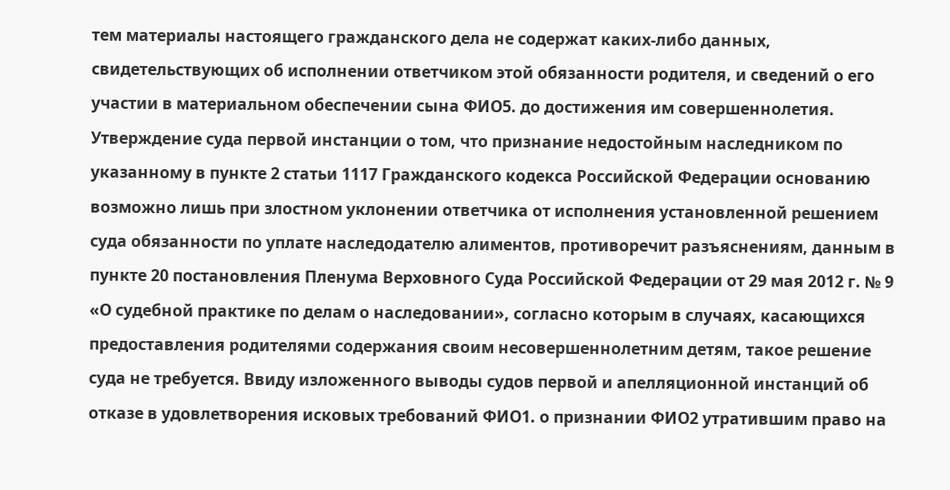тем материалы настоящего гражданского дела не содержат каких-либо данных, свидетельствующих об исполнении ответчиком этой обязанности родителя, и сведений о его участии в материальном обеспечении сына ФИО5. до достижения им совершеннолетия. Утверждение суда первой инстанции о том, что признание недостойным наследником по указанному в пункте 2 статьи 1117 Гражданского кодекса Российской Федерации основанию возможно лишь при злостном уклонении ответчика от исполнения установленной решением суда обязанности по уплате наследодателю алиментов, противоречит разъяснениям, данным в пункте 20 постановления Пленума Верховного Суда Российской Федерации от 29 мая 2012 г. № 9 «О судебной практике по делам о наследовании», согласно которым в случаях, касающихся предоставления родителями содержания своим несовершеннолетним детям, такое решение суда не требуется. Ввиду изложенного выводы судов первой и апелляционной инстанций об отказе в удовлетворения исковых требований ФИО1. о признании ФИО2 утратившим право на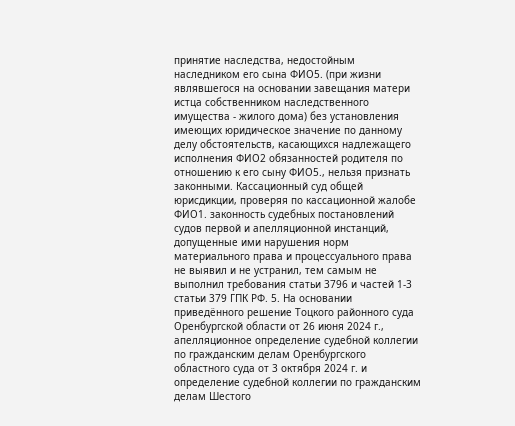принятие наследства, недостойным наследником его сына ФИО5. (при жизни являвшегося на основании завещания матери истца собственником наследственного имущества - жилого дома) без установления имеющих юридическое значение по данному делу обстоятельств, касающихся надлежащего исполнения ФИО2 обязанностей родителя по отношению к его сыну ФИО5., нельзя признать законными. Кассационный суд общей юрисдикции, проверяя по кассационной жалобе ФИО1. законность судебных постановлений судов первой и апелляционной инстанций, допущенные ими нарушения норм материального права и процессуального права не выявил и не устранил, тем самым не выполнил требования статьи 3796 и частей 1-3 статьи 379 ГПК РФ. 5. На основании приведённого решение Тоцкого районного суда Оренбургской области от 26 июня 2024 г., апелляционное определение судебной коллегии по гражданским делам Оренбургского областного суда от 3 октября 2024 г. и определение судебной коллегии по гражданским делам Шестого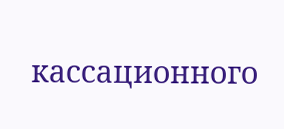кассационного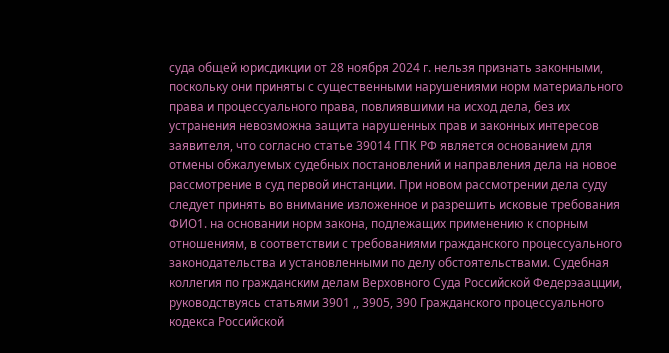суда общей юрисдикции от 28 ноября 2024 г. нельзя признать законными, поскольку они приняты с существенными нарушениями норм материального права и процессуального права, повлиявшими на исход дела, без их устранения невозможна защита нарушенных прав и законных интересов заявителя, что согласно статье 39014 ГПК РФ является основанием для отмены обжалуемых судебных постановлений и направления дела на новое рассмотрение в суд первой инстанции. При новом рассмотрении дела суду следует принять во внимание изложенное и разрешить исковые требования ФИО1. на основании норм закона, подлежащих применению к спорным отношениям, в соответствии с требованиями гражданского процессуального законодательства и установленными по делу обстоятельствами. Судебная коллегия по гражданским делам Верховного Суда Российской Федерэаацции, руководствуясь статьями 3901 ,, 3905, 390 Гражданского процессуального кодекса Российской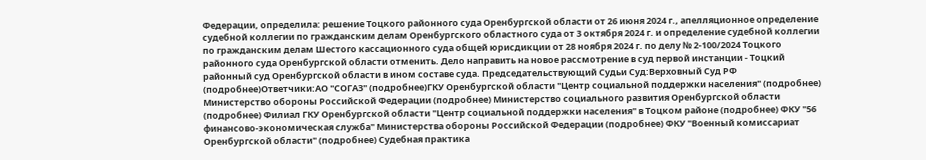Федерации, определила: решение Тоцкого районного суда Оренбургской области от 26 июня 2024 г., апелляционное определение судебной коллегии по гражданским делам Оренбургского областного суда от 3 октября 2024 г. и определение судебной коллегии по гражданским делам Шестого кассационного суда общей юрисдикции от 28 ноября 2024 г. по делу № 2-100/2024 Тоцкого районного суда Оренбургской области отменить. Дело направить на новое рассмотрение в суд первой инстанции - Тоцкий районный суд Оренбургской области в ином составе суда. Председательствующий Судьи Суд:Верховный Суд РФ (подробнее)Ответчики:АО "СОГАЗ" (подробнее)ГКУ Оренбургской области "Центр социальной поддержки населения" (подробнее) Министерство обороны Российской Федерации (подробнее) Министерство социального развития Оренбургской области (подробнее) Филиал ГКУ Оренбургской области "Центр социальной поддержки населения" в Тоцком районе (подробнее) ФКУ "56 финансово-экономическая служба" Министерства обороны Российской Федерации (подробнее) ФКУ "Военный комиссариат Оренбургской области" (подробнее) Судебная практика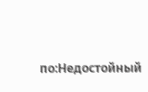по:Недостойный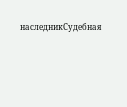наследникСудебная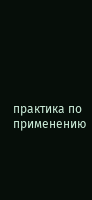практика по применению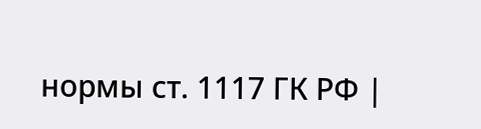нормы ст. 1117 ГК РФ |